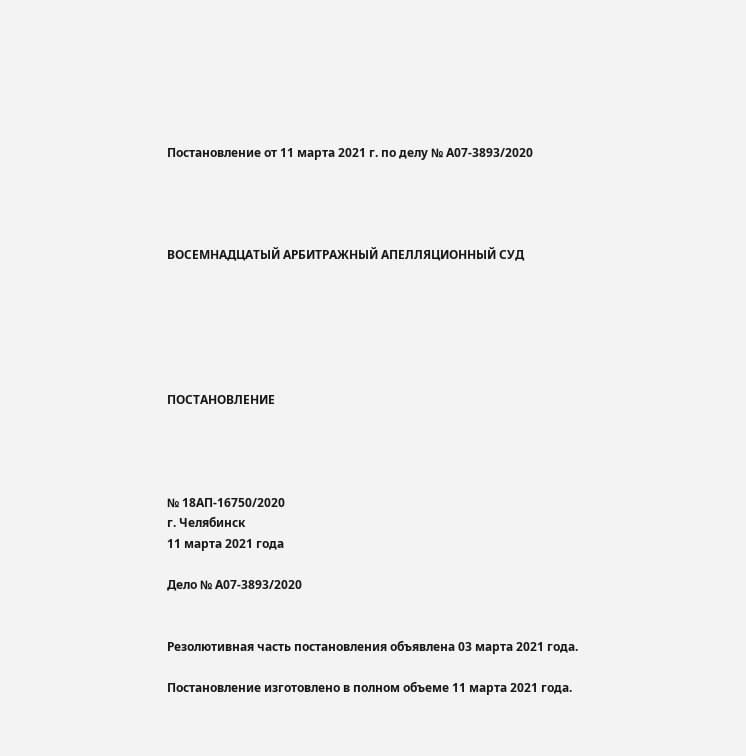Постановление от 11 марта 2021 г. по делу № А07-3893/2020




ВОСЕМНАДЦАТЫЙ АРБИТРАЖНЫЙ АПЕЛЛЯЦИОННЫЙ СУД






ПОСТАНОВЛЕНИЕ




№ 18АП-16750/2020
г. Челябинск
11 марта 2021 года

Дело № А07-3893/2020


Резолютивная часть постановления объявлена 03 марта 2021 года.

Постановление изготовлено в полном объеме 11 марта 2021 года.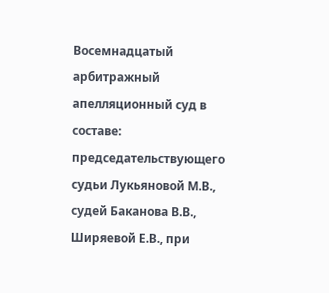Восемнадцатый арбитражный апелляционный суд в составе: председательствующего судьи Лукьяновой М.В., судей Баканова В.В., Ширяевой Е.В., при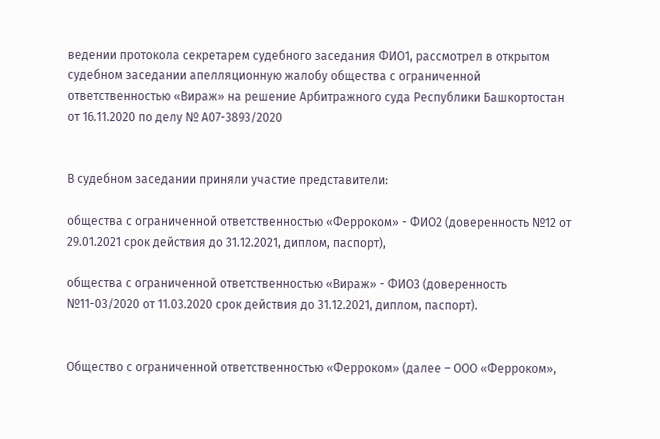ведении протокола секретарем судебного заседания ФИО1, рассмотрел в открытом судебном заседании апелляционную жалобу общества с ограниченной ответственностью «Вираж» на решение Арбитражного суда Республики Башкортостан от 16.11.2020 по делу № А07-3893/2020


В судебном заседании приняли участие представители:

общества с ограниченной ответственностью «Ферроком» - ФИО2 (доверенность №12 от 29.01.2021 срок действия до 31.12.2021, диплом, паспорт),

общества с ограниченной ответственностью «Вираж» - ФИО3 (доверенность №11-03/2020 от 11.03.2020 срок действия до 31.12.2021, диплом, паспорт).


Общество с ограниченной ответственностью «Ферроком» (далее – ООО «Ферроком»,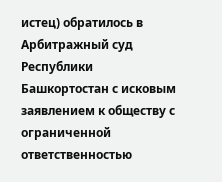истец) обратилось в Арбитражный суд Республики Башкортостан с исковым заявлением к обществу с ограниченной ответственностью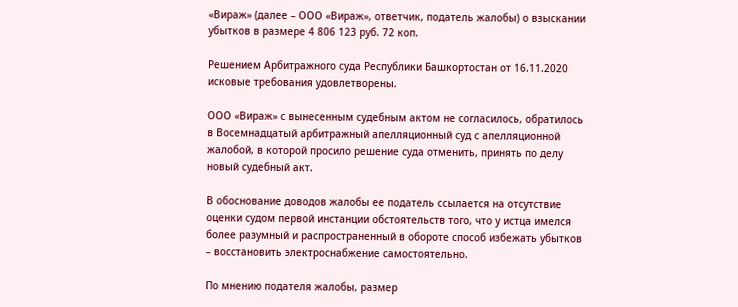«Вираж» (далее – ООО «Вираж», ответчик, податель жалобы) о взыскании убытков в размере 4 806 123 руб. 72 коп.

Решением Арбитражного суда Республики Башкортостан от 16.11.2020 исковые требования удовлетворены.

ООО «Вираж» с вынесенным судебным актом не согласилось, обратилось в Восемнадцатый арбитражный апелляционный суд с апелляционной жалобой, в которой просило решение суда отменить, принять по делу новый судебный акт.

В обоснование доводов жалобы ее податель ссылается на отсутствие оценки судом первой инстанции обстоятельств того, что у истца имелся более разумный и распространенный в обороте способ избежать убытков – восстановить электроснабжение самостоятельно.

По мнению подателя жалобы, размер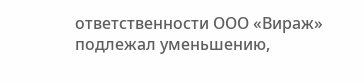ответственности ООО «Вираж» подлежал уменьшению,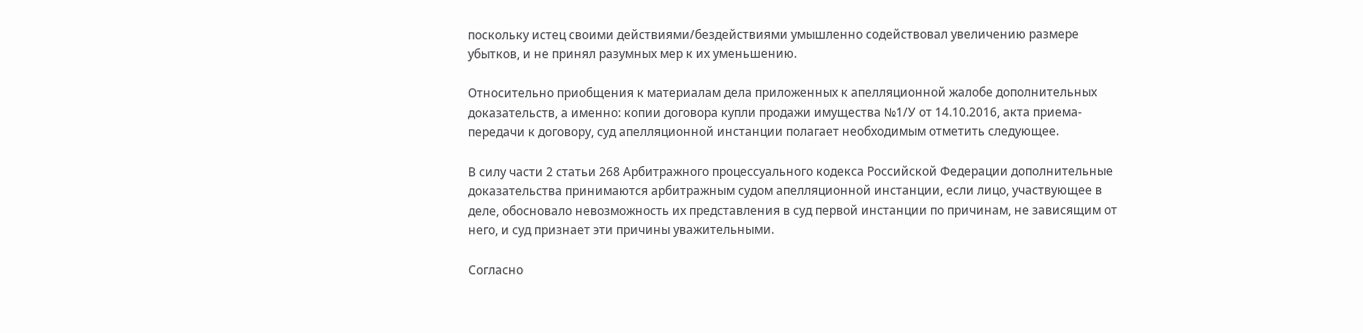поскольку истец своими действиями/бездействиями умышленно содействовал увеличению размере убытков, и не принял разумных мер к их уменьшению.

Относительно приобщения к материалам дела приложенных к апелляционной жалобе дополнительных доказательств, а именно: копии договора купли продажи имущества №1/У от 14.10.2016, акта приема-передачи к договору, суд апелляционной инстанции полагает необходимым отметить следующее.

В силу части 2 статьи 268 Арбитражного процессуального кодекса Российской Федерации дополнительные доказательства принимаются арбитражным судом апелляционной инстанции, если лицо, участвующее в деле, обосновало невозможность их представления в суд первой инстанции по причинам, не зависящим от него, и суд признает эти причины уважительными.

Согласно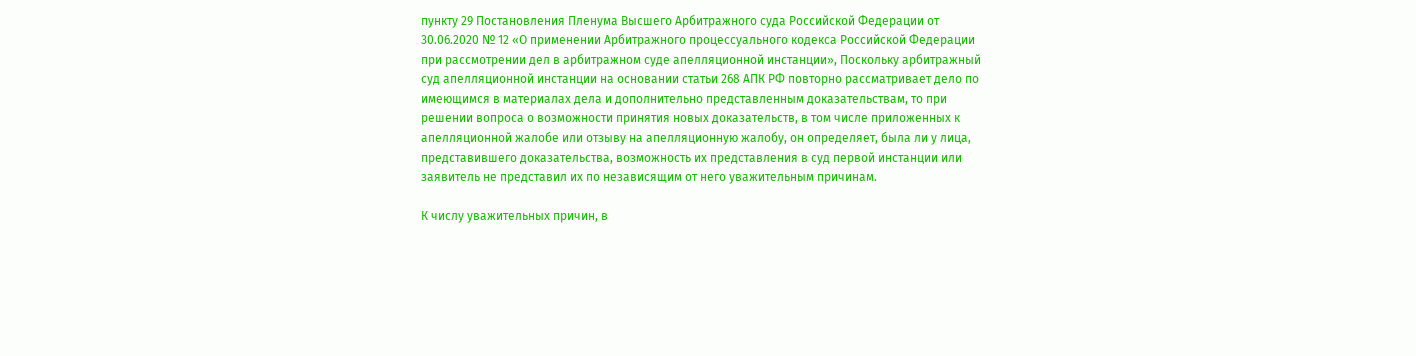пункту 29 Постановления Пленума Высшего Арбитражного суда Российской Федерации от 30.06.2020 № 12 «О применении Арбитражного процессуального кодекса Российской Федерации при рассмотрении дел в арбитражном суде апелляционной инстанции», Поскольку арбитражный суд апелляционной инстанции на основании статьи 268 АПК РФ повторно рассматривает дело по имеющимся в материалах дела и дополнительно представленным доказательствам, то при решении вопроса о возможности принятия новых доказательств, в том числе приложенных к апелляционной жалобе или отзыву на апелляционную жалобу, он определяет, была ли у лица, представившего доказательства, возможность их представления в суд первой инстанции или заявитель не представил их по независящим от него уважительным причинам.

К числу уважительных причин, в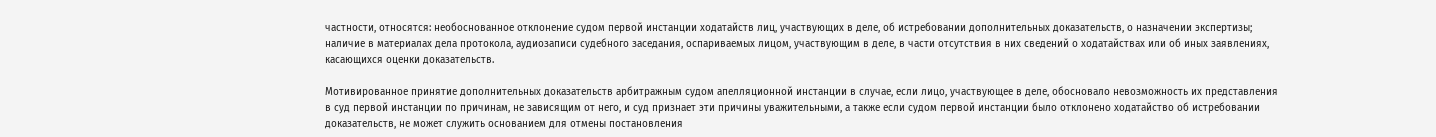частности, относятся: необоснованное отклонение судом первой инстанции ходатайств лиц, участвующих в деле, об истребовании дополнительных доказательств, о назначении экспертизы; наличие в материалах дела протокола, аудиозаписи судебного заседания, оспариваемых лицом, участвующим в деле, в части отсутствия в них сведений о ходатайствах или об иных заявлениях, касающихся оценки доказательств.

Мотивированное принятие дополнительных доказательств арбитражным судом апелляционной инстанции в случае, если лицо, участвующее в деле, обосновало невозможность их представления в суд первой инстанции по причинам, не зависящим от него, и суд признает эти причины уважительными, а также если судом первой инстанции было отклонено ходатайство об истребовании доказательств, не может служить основанием для отмены постановления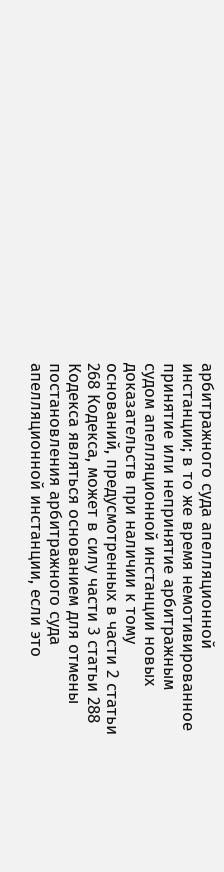арбитражного суда апелляционной инстанции; в то же время немотивированное принятие или непринятие арбитражным судом апелляционной инстанции новых доказательств при наличии к тому оснований, предусмотренных в части 2 статьи 268 Кодекса, может в силу части 3 статьи 288 Кодекса являться основанием для отмены постановления арбитражного суда апелляционной инстанции, если это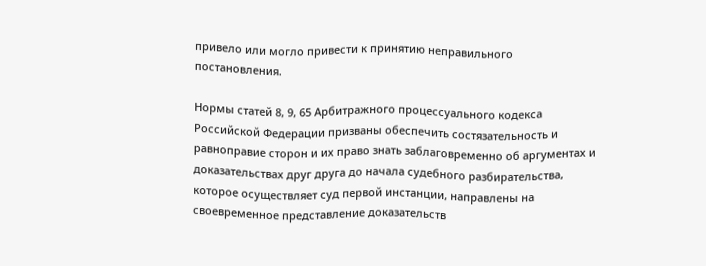привело или могло привести к принятию неправильного постановления.

Нормы статей 8, 9, 65 Арбитражного процессуального кодекса Российской Федерации призваны обеспечить состязательность и равноправие сторон и их право знать заблаговременно об аргументах и доказательствах друг друга до начала судебного разбирательства, которое осуществляет суд первой инстанции, направлены на своевременное представление доказательств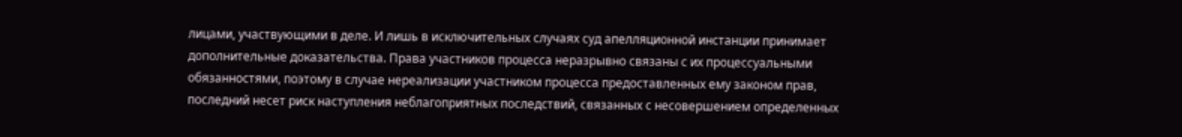лицами, участвующими в деле. И лишь в исключительных случаях суд апелляционной инстанции принимает дополнительные доказательства. Права участников процесса неразрывно связаны с их процессуальными обязанностями, поэтому в случае нереализации участником процесса предоставленных ему законом прав, последний несет риск наступления неблагоприятных последствий, связанных с несовершением определенных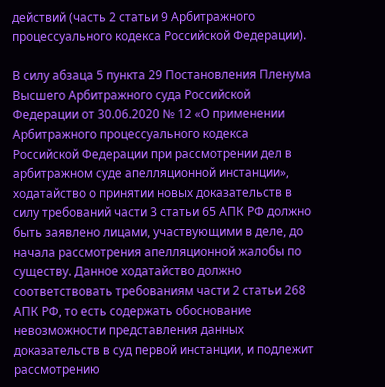действий (часть 2 статьи 9 Арбитражного процессуального кодекса Российской Федерации).

В силу абзаца 5 пункта 29 Постановления Пленума Высшего Арбитражного суда Российской Федерации от 30.06.2020 № 12 «О применении Арбитражного процессуального кодекса Российской Федерации при рассмотрении дел в арбитражном суде апелляционной инстанции», ходатайство о принятии новых доказательств в силу требований части 3 статьи 65 АПК РФ должно быть заявлено лицами, участвующими в деле, до начала рассмотрения апелляционной жалобы по существу. Данное ходатайство должно соответствовать требованиям части 2 статьи 268 АПК РФ, то есть содержать обоснование невозможности представления данных доказательств в суд первой инстанции, и подлежит рассмотрению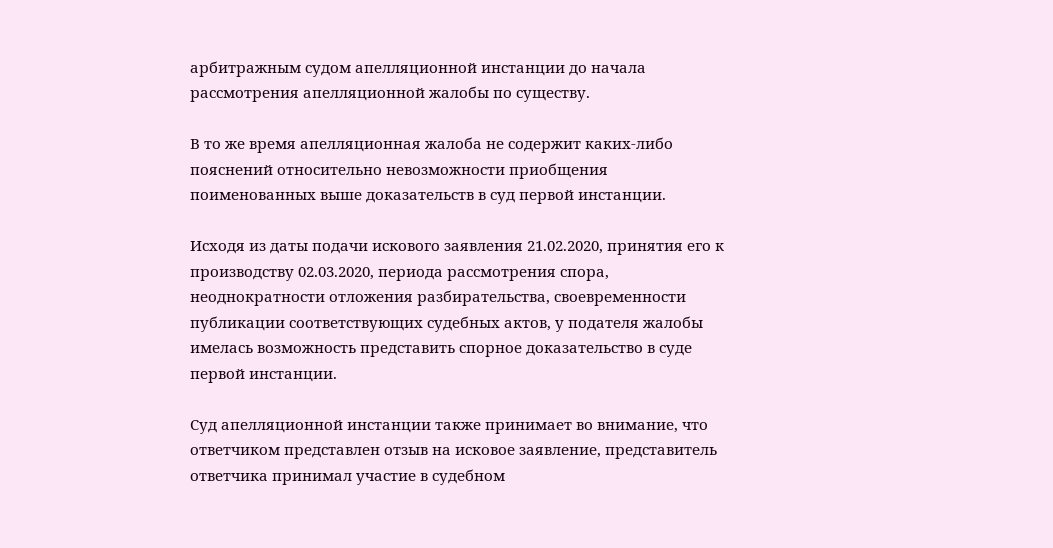арбитражным судом апелляционной инстанции до начала рассмотрения апелляционной жалобы по существу.

В то же время апелляционная жалоба не содержит каких-либо пояснений относительно невозможности приобщения поименованных выше доказательств в суд первой инстанции.

Исходя из даты подачи искового заявления 21.02.2020, принятия его к производству 02.03.2020, периода рассмотрения спора, неоднократности отложения разбирательства, своевременности публикации соответствующих судебных актов, у подателя жалобы имелась возможность представить спорное доказательство в суде первой инстанции.

Суд апелляционной инстанции также принимает во внимание, что ответчиком представлен отзыв на исковое заявление, представитель ответчика принимал участие в судебном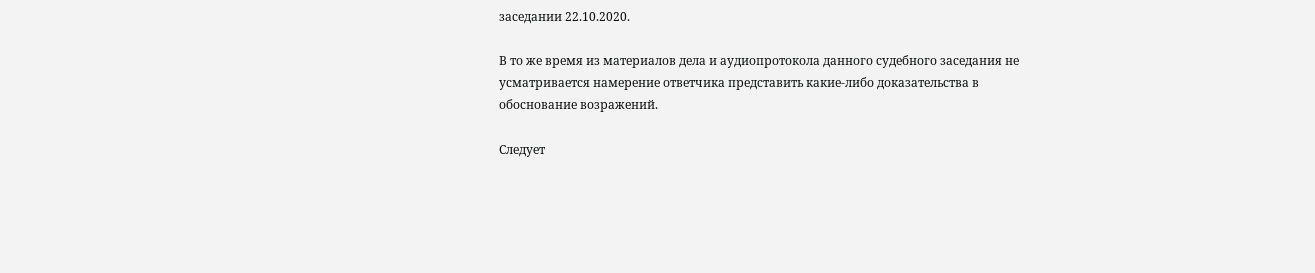заседании 22.10.2020.

В то же время из материалов дела и аудиопротокола данного судебного заседания не усматривается намерение ответчика представить какие-либо доказательства в обоснование возражений.

Следует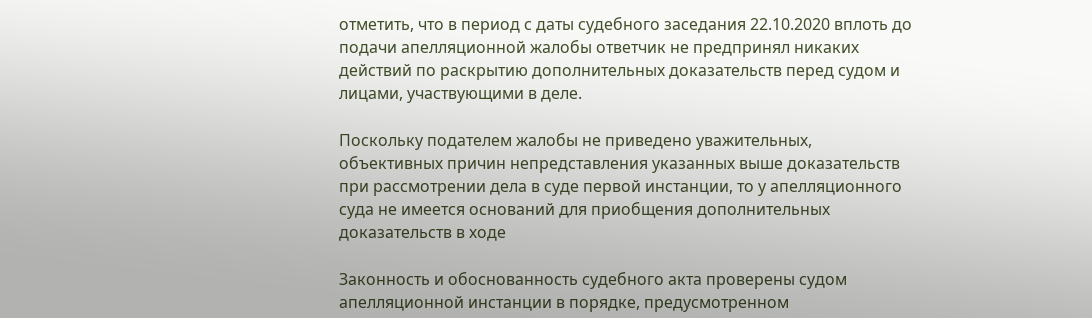отметить, что в период с даты судебного заседания 22.10.2020 вплоть до подачи апелляционной жалобы ответчик не предпринял никаких действий по раскрытию дополнительных доказательств перед судом и лицами, участвующими в деле.

Поскольку подателем жалобы не приведено уважительных, объективных причин непредставления указанных выше доказательств при рассмотрении дела в суде первой инстанции, то у апелляционного суда не имеется оснований для приобщения дополнительных доказательств в ходе

Законность и обоснованность судебного акта проверены судом апелляционной инстанции в порядке, предусмотренном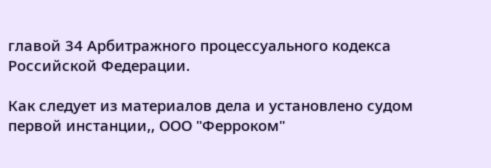главой 34 Арбитражного процессуального кодекса Российской Федерации.

Как следует из материалов дела и установлено судом первой инстанции,, ООО "Ферроком"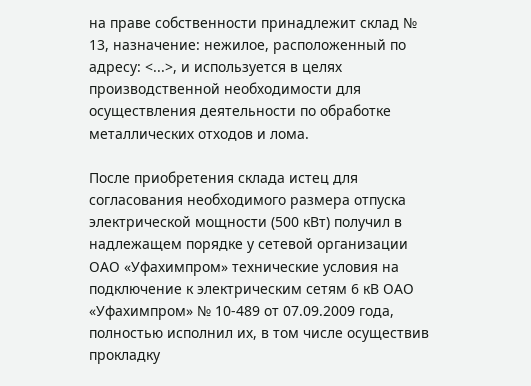на праве собственности принадлежит склад № 13, назначение: нежилое, расположенный по адресу: <...>, и используется в целях производственной необходимости для осуществления деятельности по обработке металлических отходов и лома.

После приобретения склада истец для согласования необходимого размера отпуска электрической мощности (500 кВт) получил в надлежащем порядке у сетевой организации ОАО «Уфахимпром» технические условия на подключение к электрическим сетям 6 кВ ОАО «Уфахимпром» № 10-489 от 07.09.2009 года, полностью исполнил их, в том числе осуществив прокладку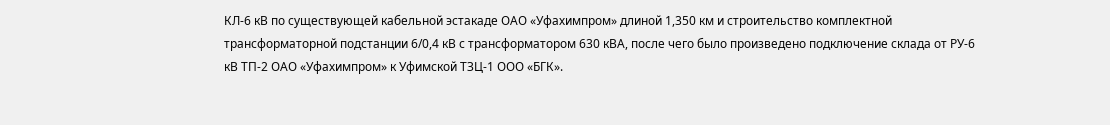КЛ-6 кВ по существующей кабельной эстакаде ОАО «Уфахимпром» длиной 1,350 км и строительство комплектной трансформаторной подстанции 6/0,4 кВ с трансформатором 630 кВА, после чего было произведено подключение склада от РУ-6 кВ ТП-2 ОАО «Уфахимпром» к Уфимской ТЗЦ-1 ООО «БГК».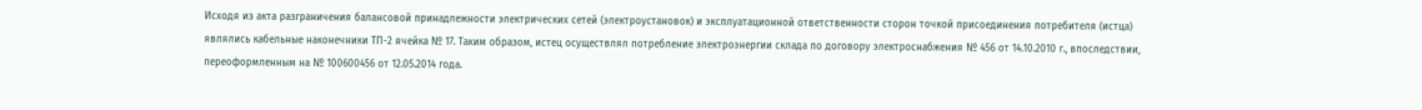Исходя из акта разграничения балансовой принадлежности электрических сетей (электроустановок) и эксплуатационной ответственности сторон точкой присоединения потребителя (истца) являлись кабельные наконечники ТП-2 ячейка № 17. Таким образом, истец осуществлял потребление электроэнергии склада по договору электроснабжения № 456 от 14.10.2010 г., впоследствии, переоформленным на № 100600456 от 12.05.2014 года.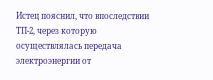Истец пояснил, что впоследствии ТП-2, через которую осуществлялась передача электроэнергии от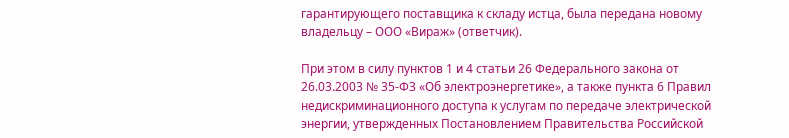гарантирующего поставщика к складу истца, была передана новому владельцу – ООО «Вираж» (ответчик).

При этом в силу пунктов 1 и 4 статьи 26 Федерального закона от 26.03.2003 № 35-ФЗ «Об электроэнергетике», а также пункта 6 Правил недискриминационного доступа к услугам по передаче электрической энергии, утвержденных Постановлением Правительства Российской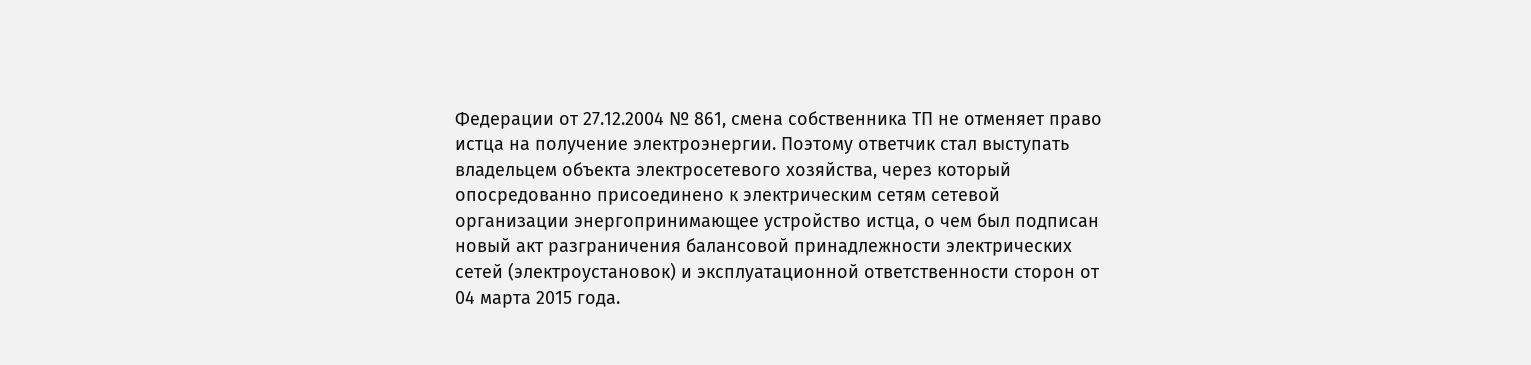Федерации от 27.12.2004 № 861, смена собственника ТП не отменяет право истца на получение электроэнергии. Поэтому ответчик стал выступать владельцем объекта электросетевого хозяйства, через который опосредованно присоединено к электрическим сетям сетевой организации энергопринимающее устройство истца, о чем был подписан новый акт разграничения балансовой принадлежности электрических сетей (электроустановок) и эксплуатационной ответственности сторон от 04 марта 2015 года.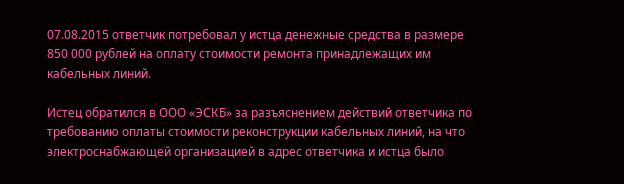07.08.2015 ответчик потребовал у истца денежные средства в размере 850 000 рублей на оплату стоимости ремонта принадлежащих им кабельных линий.

Истец обратился в ООО «ЭСКБ» за разъяснением действий ответчика по требованию оплаты стоимости реконструкции кабельных линий, на что электроснабжающей организацией в адрес ответчика и истца было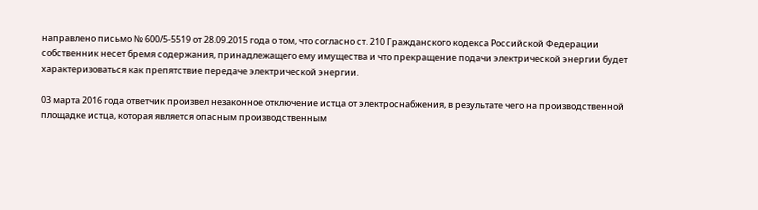направлено письмо № 600/5-5519 от 28.09.2015 года о том, что согласно ст. 210 Гражданского кодекса Российской Федерации собственник несет бремя содержания, принадлежащего ему имущества и что прекращение подачи электрической энергии будет характеризоваться как препятствие передаче электрической энергии.

03 марта 2016 года ответчик произвел незаконное отключение истца от электроснабжения, в результате чего на производственной площадке истца, которая является опасным производственным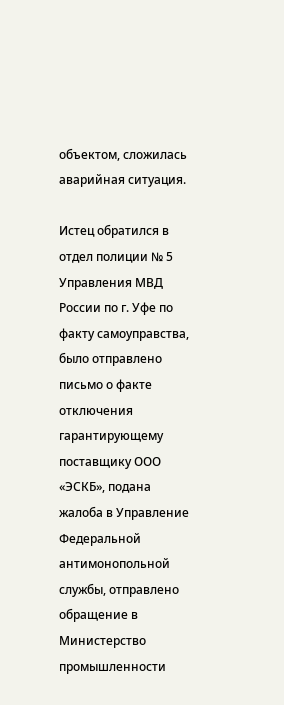объектом, сложилась аварийная ситуация.

Истец обратился в отдел полиции № 5 Управления МВД России по г. Уфе по факту самоуправства, было отправлено письмо о факте отключения гарантирующему поставщику ООО «ЭСКБ», подана жалоба в Управление Федеральной антимонопольной службы, отправлено обращение в Министерство промышленности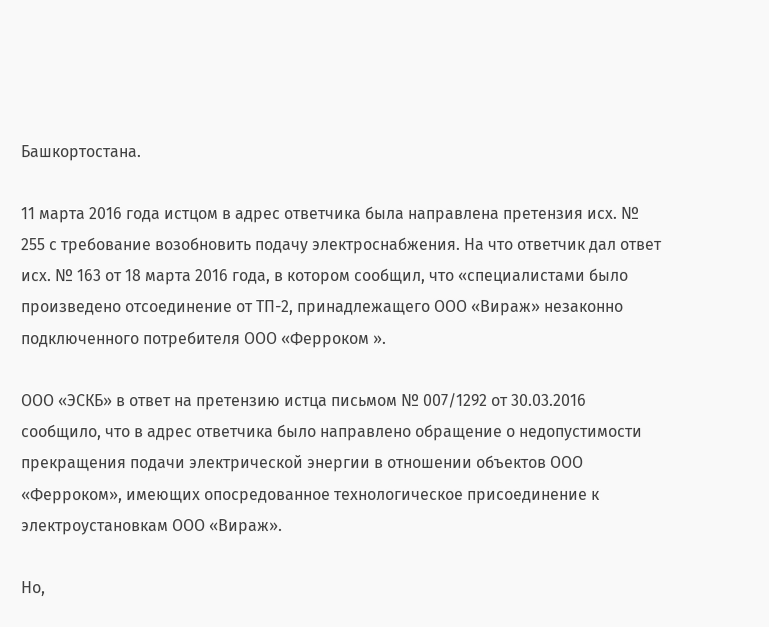Башкортостана.

11 марта 2016 года истцом в адрес ответчика была направлена претензия исх. № 255 с требование возобновить подачу электроснабжения. На что ответчик дал ответ исх. № 163 от 18 марта 2016 года, в котором сообщил, что «специалистами было произведено отсоединение от ТП-2, принадлежащего ООО «Вираж» незаконно подключенного потребителя ООО «Ферроком ».

ООО «ЭСКБ» в ответ на претензию истца письмом № 007/1292 от 30.03.2016 сообщило, что в адрес ответчика было направлено обращение о недопустимости прекращения подачи электрической энергии в отношении объектов ООО «Ферроком», имеющих опосредованное технологическое присоединение к электроустановкам ООО «Вираж».

Но,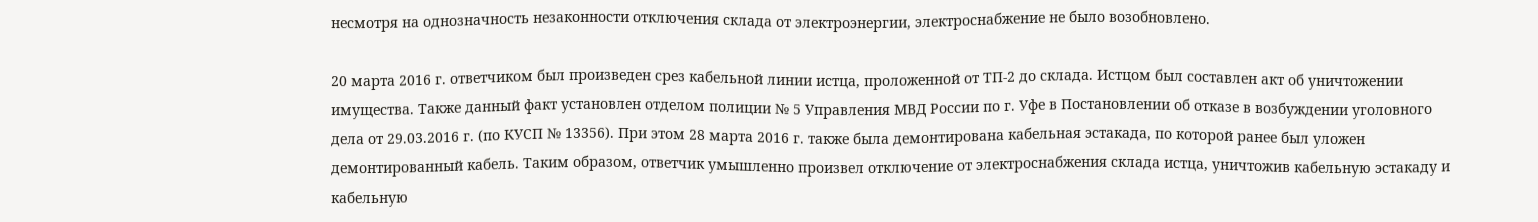несмотря на однозначность незаконности отключения склада от электроэнергии, электроснабжение не было возобновлено.

20 марта 2016 г. ответчиком был произведен срез кабельной линии истца, проложенной от ТП-2 до склада. Истцом был составлен акт об уничтожении имущества. Также данный факт установлен отделом полиции № 5 Управления МВД России по г. Уфе в Постановлении об отказе в возбуждении уголовного дела от 29.03.2016 г. (по КУСП № 13356). При этом 28 марта 2016 г. также была демонтирована кабельная эстакада, по которой ранее был уложен демонтированный кабель. Таким образом, ответчик умышленно произвел отключение от электроснабжения склада истца, уничтожив кабельную эстакаду и кабельную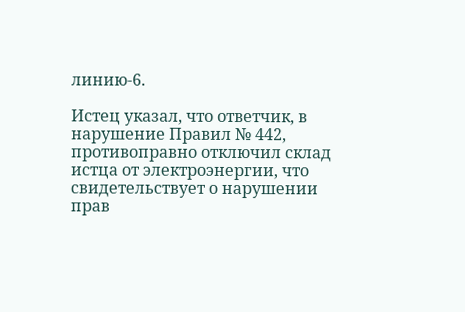линию-6.

Истец указал, что ответчик, в нарушение Правил № 442, противоправно отключил склад истца от электроэнергии, что свидетельствует о нарушении прав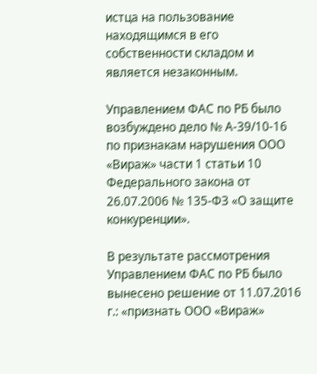истца на пользование находящимся в его собственности складом и является незаконным.

Управлением ФАС по РБ было возбуждено дело № А-39/10-16 по признакам нарушения ООО «Вираж» части 1 статьи 10 Федерального закона от 26.07.2006 № 135-ФЗ «О защите конкуренции».

В результате рассмотрения Управлением ФАС по РБ было вынесено решение от 11.07.2016 г.: «признать ООО «Вираж»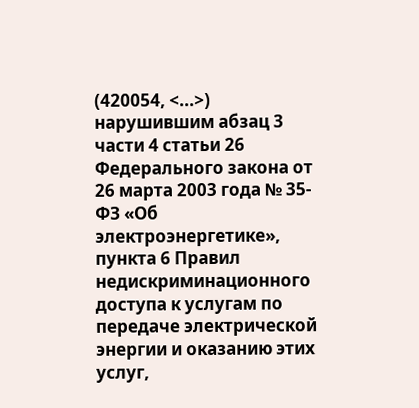(420054, <...>) нарушившим абзац 3 части 4 статьи 26 Федерального закона от 26 марта 2003 года № 35-ФЗ «Об электроэнергетике», пункта 6 Правил недискриминационного доступа к услугам по передаче электрической энергии и оказанию этих услуг,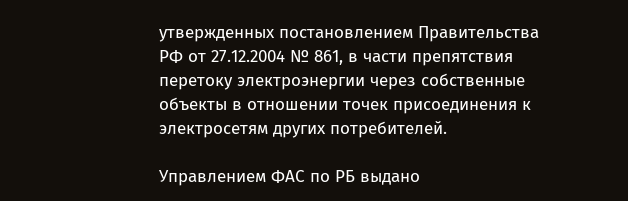утвержденных постановлением Правительства РФ от 27.12.2004 № 861, в части препятствия перетоку электроэнергии через собственные объекты в отношении точек присоединения к электросетям других потребителей.

Управлением ФАС по РБ выдано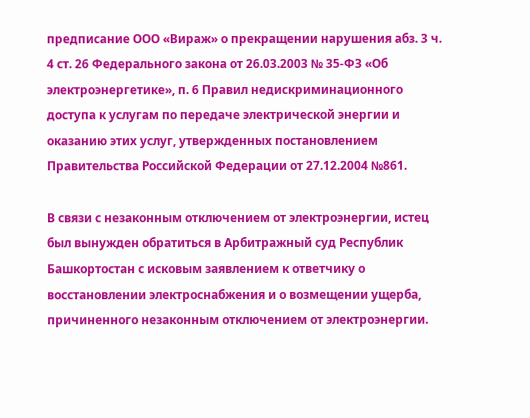предписание ООО «Вираж» о прекращении нарушения абз. 3 ч. 4 ст. 26 Федерального закона от 26.03.2003 № 35-ФЗ «Об электроэнергетике», п. 6 Правил недискриминационного доступа к услугам по передаче электрической энергии и оказанию этих услуг, утвержденных постановлением Правительства Российской Федерации от 27.12.2004 №861.

В связи с незаконным отключением от электроэнергии, истец был вынужден обратиться в Арбитражный суд Республик Башкортостан с исковым заявлением к ответчику о восстановлении электроснабжения и о возмещении ущерба, причиненного незаконным отключением от электроэнергии.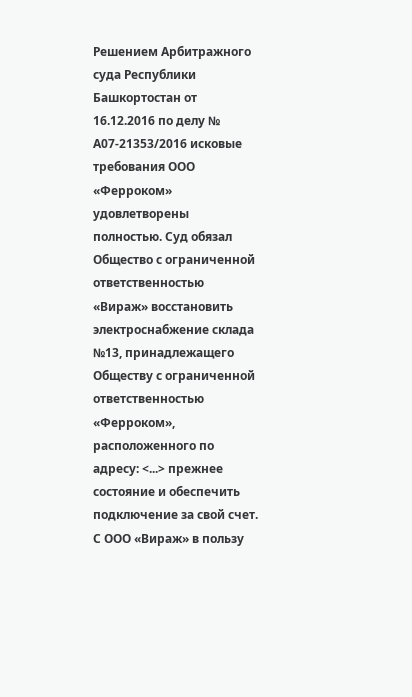Решением Арбитражного суда Республики Башкортостан от 16.12.2016 по делу № А07-21353/2016 исковые требования ООО «Ферроком» удовлетворены полностью. Суд обязал Общество с ограниченной ответственностью «Вираж» восстановить электроснабжение склада №13, принадлежащего Обществу с ограниченной ответственностью «Ферроком», расположенного по адресу: <...> прежнее состояние и обеспечить подключение за свой счет. С ООО «Вираж» в пользу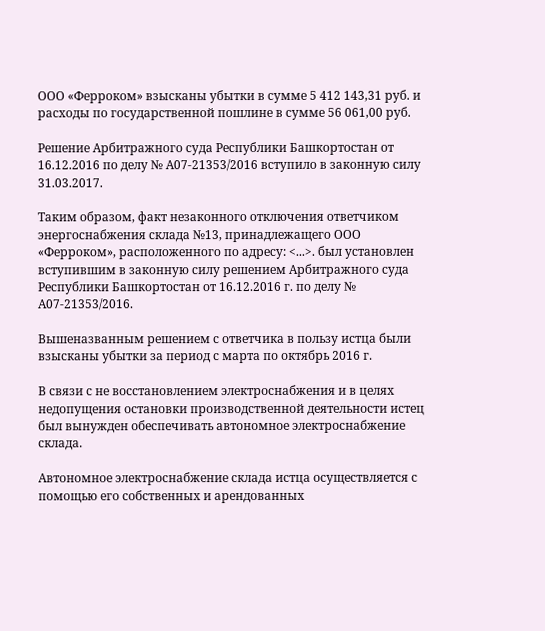ООО «Ферроком» взысканы убытки в сумме 5 412 143,31 руб. и расходы по государственной пошлине в сумме 56 061,00 руб.

Решение Арбитражного суда Республики Башкортостан от 16.12.2016 по делу № А07-21353/2016 вступило в законную силу 31.03.2017.

Таким образом, факт незаконного отключения ответчиком энергоснабжения склада №13, принадлежащего ООО «Ферроком», расположенного по адресу: <...>. был установлен вступившим в законную силу решением Арбитражного суда Республики Башкортостан от 16.12.2016 г. по делу № А07-21353/2016.

Вышеназванным решением с ответчика в пользу истца были взысканы убытки за период с марта по октябрь 2016 г.

В связи с не восстановлением электроснабжения и в целях недопущения остановки производственной деятельности истец был вынужден обеспечивать автономное электроснабжение склада.

Автономное электроснабжение склада истца осуществляется с помощью его собственных и арендованных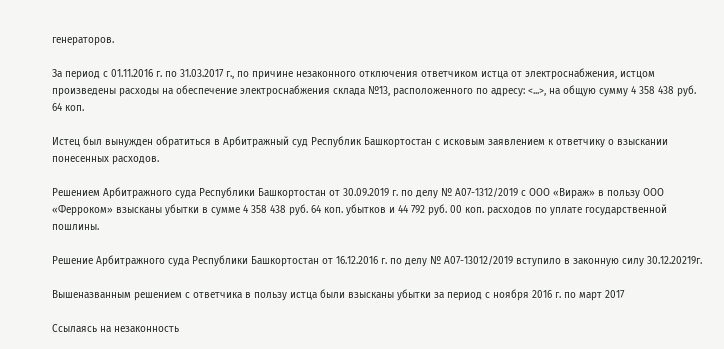генераторов.

За период с 01.11.2016 г. по 31.03.2017 г., по причине незаконного отключения ответчиком истца от электроснабжения, истцом произведены расходы на обеспечение электроснабжения склада №13, расположенного по адресу: <...>, на общую сумму 4 358 438 руб. 64 коп.

Истец был вынужден обратиться в Арбитражный суд Республик Башкортостан с исковым заявлением к ответчику о взыскании понесенных расходов.

Решением Арбитражного суда Республики Башкортостан от 30.09.2019 г. по делу № А07-1312/2019 с ООО «Вираж» в пользу ООО «Ферроком» взысканы убытки в сумме 4 358 438 руб. 64 коп. убытков и 44 792 руб. 00 коп. расходов по уплате государственной пошлины.

Решение Арбитражного суда Республики Башкортостан от 16.12.2016 г. по делу № А07-13012/2019 вступило в законную силу 30.12.20219г.

Вышеназванным решением с ответчика в пользу истца были взысканы убытки за период с ноября 2016 г. по март 2017

Ссылаясь на незаконность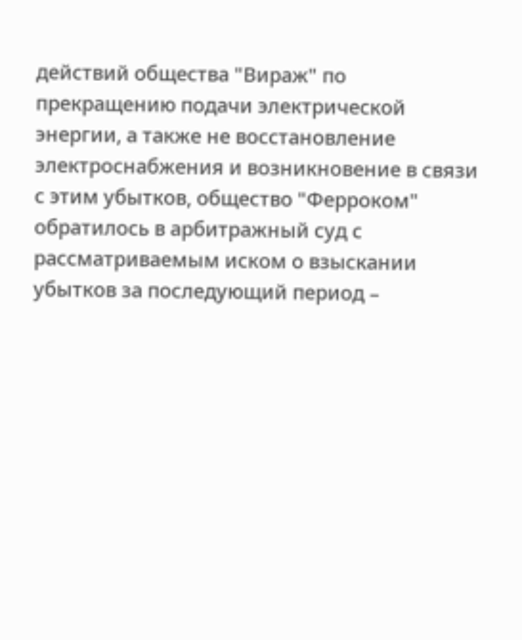действий общества "Вираж" по прекращению подачи электрической энергии, а также не восстановление электроснабжения и возникновение в связи с этим убытков, общество "Ферроком" обратилось в арбитражный суд с рассматриваемым иском о взыскании убытков за последующий период –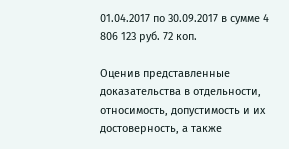01.04.2017 по 30.09.2017 в сумме 4 806 123 руб. 72 коп.

Оценив представленные доказательства в отдельности, относимость, допустимость и их достоверность, а также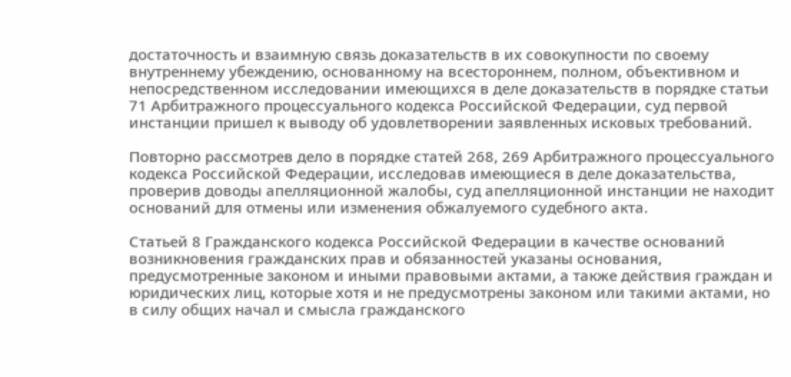достаточность и взаимную связь доказательств в их совокупности по своему внутреннему убеждению, основанному на всестороннем, полном, объективном и непосредственном исследовании имеющихся в деле доказательств в порядке статьи 71 Арбитражного процессуального кодекса Российской Федерации, суд первой инстанции пришел к выводу об удовлетворении заявленных исковых требований.

Повторно рассмотрев дело в порядке статей 268, 269 Арбитражного процессуального кодекса Российской Федерации, исследовав имеющиеся в деле доказательства, проверив доводы апелляционной жалобы, суд апелляционной инстанции не находит оснований для отмены или изменения обжалуемого судебного акта.

Статьей 8 Гражданского кодекса Российской Федерации в качестве оснований возникновения гражданских прав и обязанностей указаны основания, предусмотренные законом и иными правовыми актами, а также действия граждан и юридических лиц, которые хотя и не предусмотрены законом или такими актами, но в силу общих начал и смысла гражданского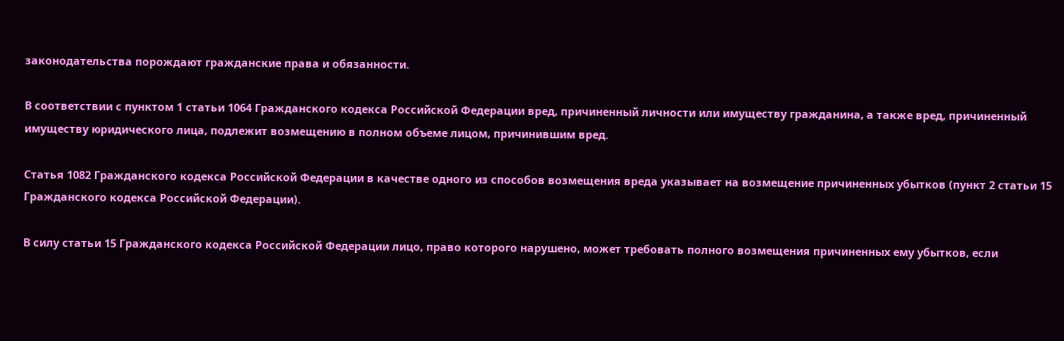законодательства порождают гражданские права и обязанности.

В соответствии с пунктом 1 статьи 1064 Гражданского кодекса Российской Федерации вред, причиненный личности или имуществу гражданина, а также вред, причиненный имуществу юридического лица, подлежит возмещению в полном объеме лицом, причинившим вред.

Статья 1082 Гражданского кодекса Российской Федерации в качестве одного из способов возмещения вреда указывает на возмещение причиненных убытков (пункт 2 статьи 15 Гражданского кодекса Российской Федерации).

В силу статьи 15 Гражданского кодекса Российской Федерации лицо, право которого нарушено, может требовать полного возмещения причиненных ему убытков, если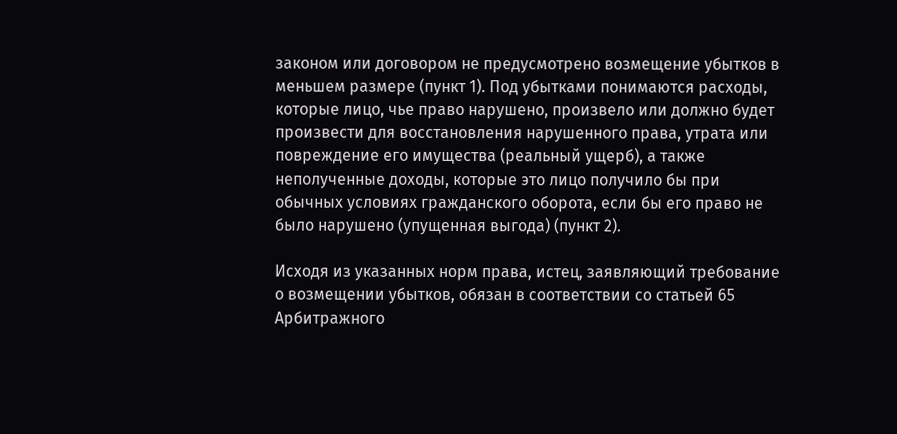законом или договором не предусмотрено возмещение убытков в меньшем размере (пункт 1). Под убытками понимаются расходы, которые лицо, чье право нарушено, произвело или должно будет произвести для восстановления нарушенного права, утрата или повреждение его имущества (реальный ущерб), а также неполученные доходы, которые это лицо получило бы при обычных условиях гражданского оборота, если бы его право не было нарушено (упущенная выгода) (пункт 2).

Исходя из указанных норм права, истец, заявляющий требование о возмещении убытков, обязан в соответствии со статьей 65 Арбитражного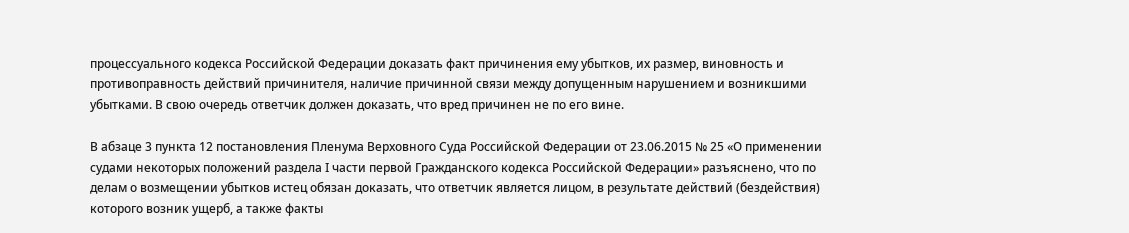процессуального кодекса Российской Федерации доказать факт причинения ему убытков, их размер, виновность и противоправность действий причинителя, наличие причинной связи между допущенным нарушением и возникшими убытками. В свою очередь ответчик должен доказать, что вред причинен не по его вине.

В абзаце 3 пункта 12 постановления Пленума Верховного Суда Российской Федерации от 23.06.2015 № 25 «О применении судами некоторых положений раздела I части первой Гражданского кодекса Российской Федерации» разъяснено, что по делам о возмещении убытков истец обязан доказать, что ответчик является лицом, в результате действий (бездействия) которого возник ущерб, а также факты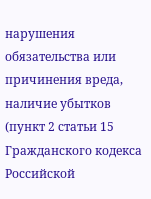нарушения обязательства или причинения вреда, наличие убытков (пункт 2 статьи 15 Гражданского кодекса Российской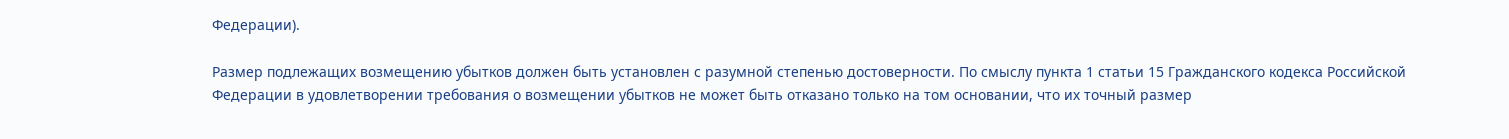Федерации).

Размер подлежащих возмещению убытков должен быть установлен с разумной степенью достоверности. По смыслу пункта 1 статьи 15 Гражданского кодекса Российской Федерации в удовлетворении требования о возмещении убытков не может быть отказано только на том основании, что их точный размер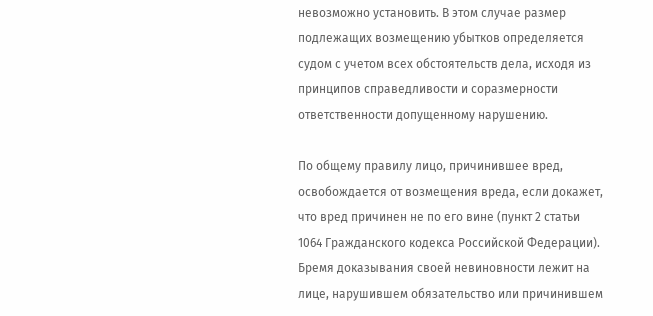невозможно установить. В этом случае размер подлежащих возмещению убытков определяется судом с учетом всех обстоятельств дела, исходя из принципов справедливости и соразмерности ответственности допущенному нарушению.

По общему правилу лицо, причинившее вред, освобождается от возмещения вреда, если докажет, что вред причинен не по его вине (пункт 2 статьи 1064 Гражданского кодекса Российской Федерации). Бремя доказывания своей невиновности лежит на лице, нарушившем обязательство или причинившем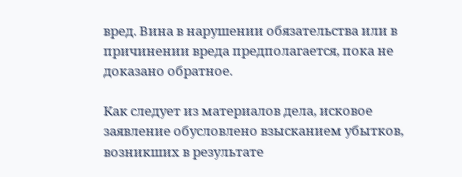вред. Вина в нарушении обязательства или в причинении вреда предполагается, пока не доказано обратное.

Как следует из материалов дела, исковое заявление обусловлено взысканием убытков, возникших в результате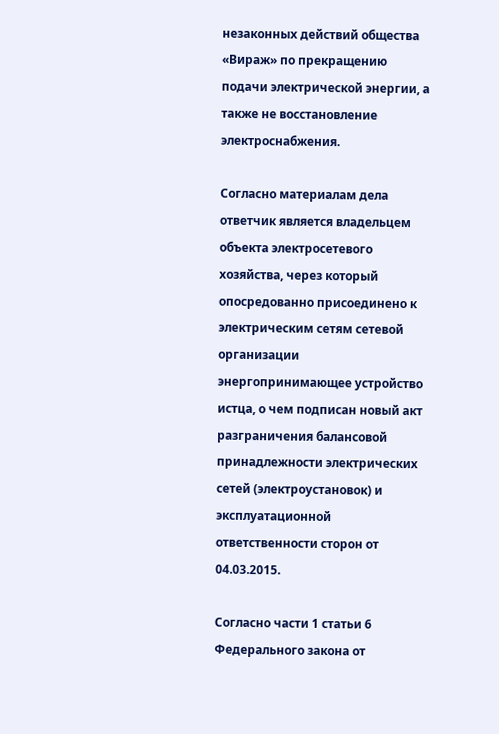незаконных действий общества «Вираж» по прекращению подачи электрической энергии, а также не восстановление электроснабжения.

Согласно материалам дела ответчик является владельцем объекта электросетевого хозяйства, через который опосредованно присоединено к электрическим сетям сетевой организации энергопринимающее устройство истца, о чем подписан новый акт разграничения балансовой принадлежности электрических сетей (электроустановок) и эксплуатационной ответственности сторон от 04.03.2015.

Согласно части 1 статьи 6 Федерального закона от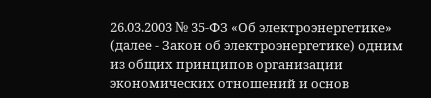26.03.2003 № 35-ФЗ «Об электроэнергетике» (далее - Закон об электроэнергетике) одним из общих принципов организации экономических отношений и основ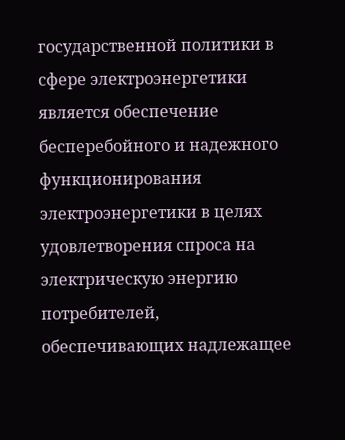государственной политики в сфере электроэнергетики является обеспечение бесперебойного и надежного функционирования электроэнергетики в целях удовлетворения спроса на электрическую энергию потребителей, обеспечивающих надлежащее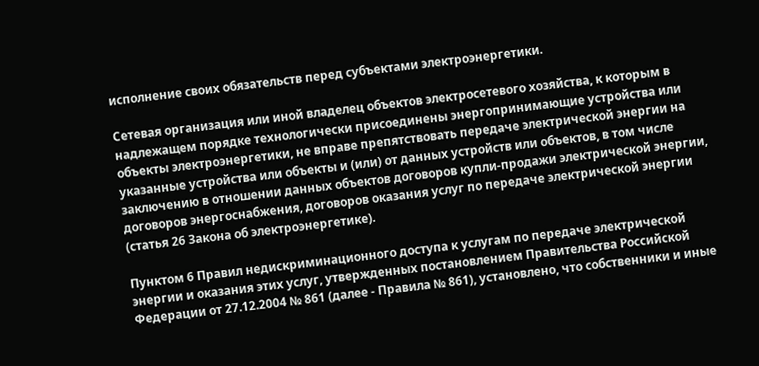исполнение своих обязательств перед субъектами электроэнергетики.

Сетевая организация или иной владелец объектов электросетевого хозяйства, к которым в надлежащем порядке технологически присоединены энергопринимающие устройства или объекты электроэнергетики, не вправе препятствовать передаче электрической энергии на указанные устройства или объекты и (или) от данных устройств или объектов, в том числе заключению в отношении данных объектов договоров купли-продажи электрической энергии, договоров энергоснабжения, договоров оказания услуг по передаче электрической энергии (статья 26 Закона об электроэнергетике).

Пунктом 6 Правил недискриминационного доступа к услугам по передаче электрической энергии и оказания этих услуг, утвержденных постановлением Правительства Российской Федерации от 27.12.2004 № 861 (далее - Правила № 861), установлено, что собственники и иные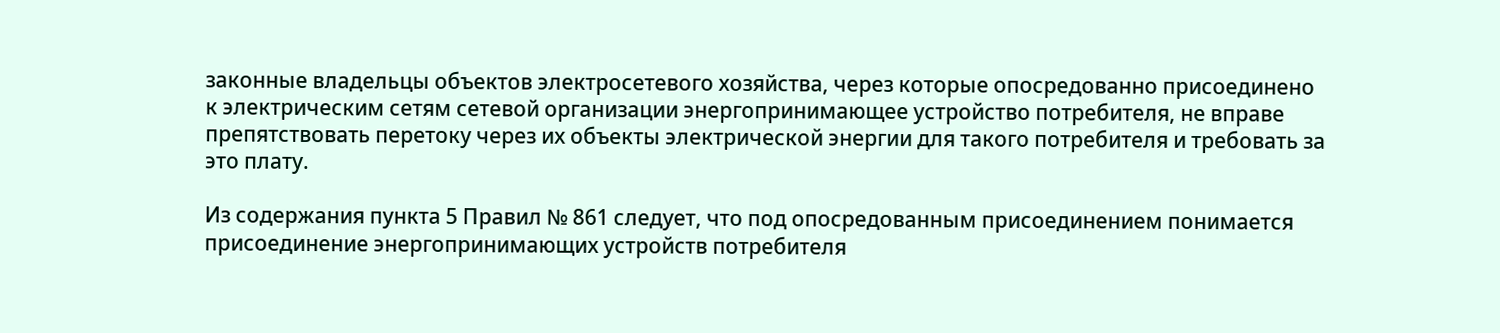законные владельцы объектов электросетевого хозяйства, через которые опосредованно присоединено к электрическим сетям сетевой организации энергопринимающее устройство потребителя, не вправе препятствовать перетоку через их объекты электрической энергии для такого потребителя и требовать за это плату.

Из содержания пункта 5 Правил № 861 следует, что под опосредованным присоединением понимается присоединение энергопринимающих устройств потребителя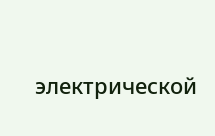электрической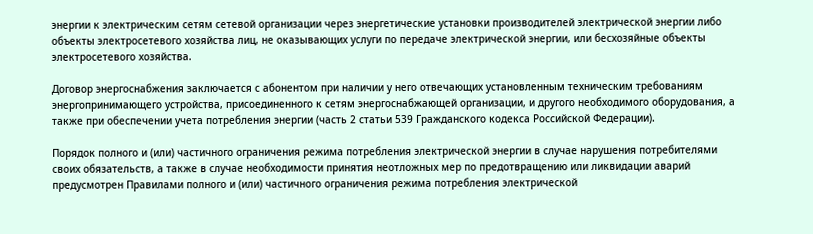энергии к электрическим сетям сетевой организации через энергетические установки производителей электрической энергии либо объекты электросетевого хозяйства лиц, не оказывающих услуги по передаче электрической энергии, или бесхозяйные объекты электросетевого хозяйства.

Договор энергоснабжения заключается с абонентом при наличии у него отвечающих установленным техническим требованиям энергопринимающего устройства, присоединенного к сетям энергоснабжающей организации, и другого необходимого оборудования, а также при обеспечении учета потребления энергии (часть 2 статьи 539 Гражданского кодекса Российской Федерации).

Порядок полного и (или) частичного ограничения режима потребления электрической энергии в случае нарушения потребителями своих обязательств, а также в случае необходимости принятия неотложных мер по предотвращению или ликвидации аварий предусмотрен Правилами полного и (или) частичного ограничения режима потребления электрической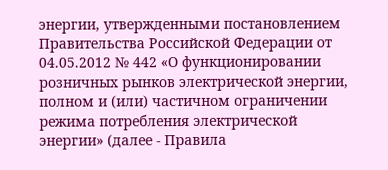энергии, утвержденными постановлением Правительства Российской Федерации от 04.05.2012 № 442 «О функционировании розничных рынков электрической энергии, полном и (или) частичном ограничении режима потребления электрической энергии» (далее - Правила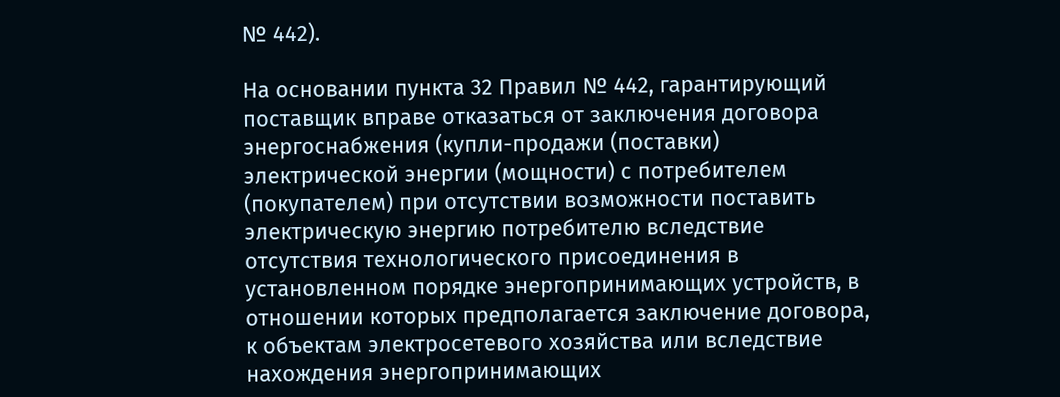№ 442).

На основании пункта 32 Правил № 442, гарантирующий поставщик вправе отказаться от заключения договора энергоснабжения (купли-продажи (поставки) электрической энергии (мощности) с потребителем (покупателем) при отсутствии возможности поставить электрическую энергию потребителю вследствие отсутствия технологического присоединения в установленном порядке энергопринимающих устройств, в отношении которых предполагается заключение договора, к объектам электросетевого хозяйства или вследствие нахождения энергопринимающих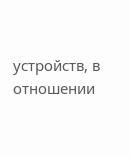устройств, в отношении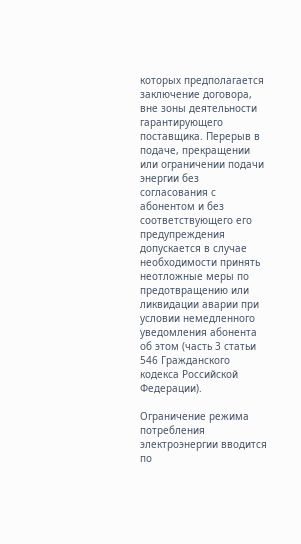которых предполагается заключение договора, вне зоны деятельности гарантирующего поставщика. Перерыв в подаче, прекращении или ограничении подачи энергии без согласования с абонентом и без соответствующего его предупреждения допускается в случае необходимости принять неотложные меры по предотвращению или ликвидации аварии при условии немедленного уведомления абонента об этом (часть 3 статьи 546 Гражданского кодекса Российской Федерации).

Ограничение режима потребления электроэнергии вводится по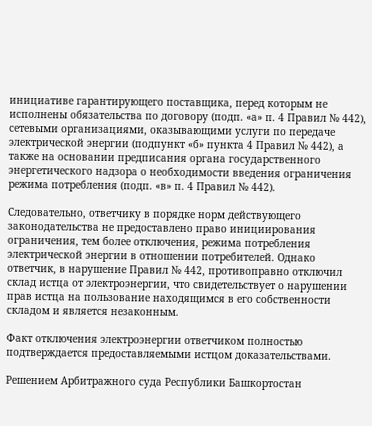инициативе гарантирующего поставщика, перед которым не исполнены обязательства по договору (подп. «а» п. 4 Правил № 442), сетевыми организациями, оказывающими услуги по передаче электрической энергии (подпункт «б» пункта 4 Правил № 442), а также на основании предписания органа государственного энергетического надзора о необходимости введения ограничения режима потребления (подп. «в» п. 4 Правил № 442).

Следовательно, ответчику в порядке норм действующего законодательства не предоставлено право инициирования ограничения, тем более отключения, режима потребления электрической энергии в отношении потребителей. Однако ответчик, в нарушение Правил № 442, противоправно отключил склад истца от электроэнергии, что свидетельствует о нарушении прав истца на пользование находящимся в его собственности складом и является незаконным.

Факт отключения электроэнергии ответчиком полностью подтверждается предоставляемыми истцом доказательствами.

Решением Арбитражного суда Республики Башкортостан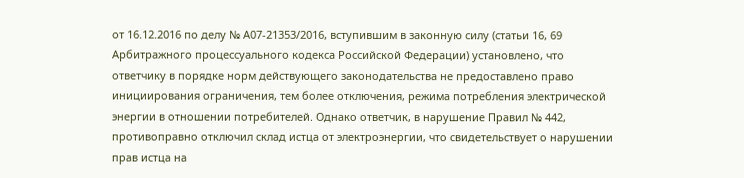от 16.12.2016 по делу № А07-21353/2016, вступившим в законную силу (статьи 16, 69 Арбитражного процессуального кодекса Российской Федерации) установлено, что ответчику в порядке норм действующего законодательства не предоставлено право инициирования ограничения, тем более отключения, режима потребления электрической энергии в отношении потребителей. Однако ответчик, в нарушение Правил № 442, противоправно отключил склад истца от электроэнергии, что свидетельствует о нарушении прав истца на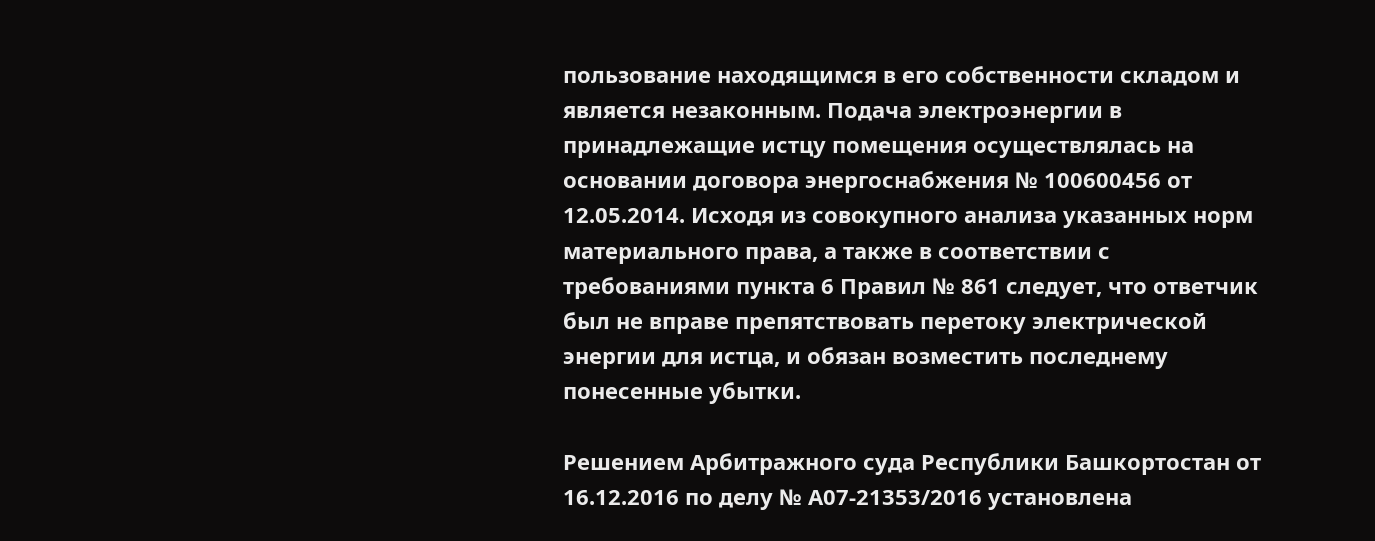пользование находящимся в его собственности складом и является незаконным. Подача электроэнергии в принадлежащие истцу помещения осуществлялась на основании договора энергоснабжения № 100600456 от 12.05.2014. Исходя из совокупного анализа указанных норм материального права, а также в соответствии с требованиями пункта 6 Правил № 861 следует, что ответчик был не вправе препятствовать перетоку электрической энергии для истца, и обязан возместить последнему понесенные убытки.

Решением Арбитражного суда Республики Башкортостан от 16.12.2016 по делу № А07-21353/2016 установлена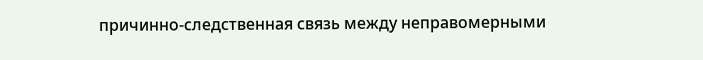причинно-следственная связь между неправомерными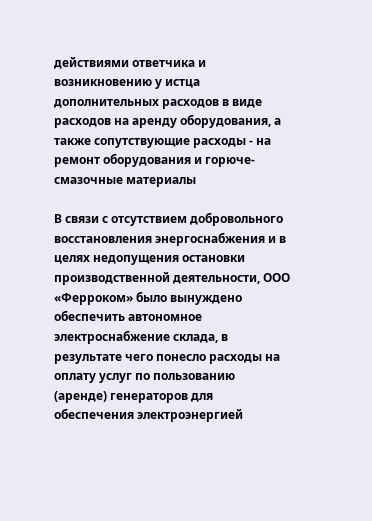действиями ответчика и возникновению у истца дополнительных расходов в виде расходов на аренду оборудования, а также сопутствующие расходы - на ремонт оборудования и горюче-смазочные материалы

В связи с отсутствием добровольного восстановления энергоснабжения и в целях недопущения остановки производственной деятельности, ООО «Ферроком» было вынуждено обеспечить автономное электроснабжение склада, в результате чего понесло расходы на оплату услуг по пользованию (аренде) генераторов для обеспечения электроэнергией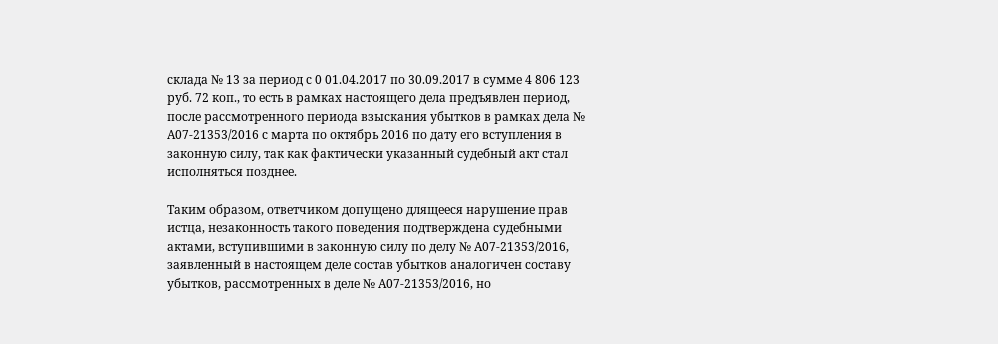склада № 13 за период с 0 01.04.2017 по 30.09.2017 в сумме 4 806 123 руб. 72 коп., то есть в рамках настоящего дела предъявлен период, после рассмотренного периода взыскания убытков в рамках дела № А07-21353/2016 с марта по октябрь 2016 по дату его вступления в законную силу, так как фактически указанный судебный акт стал исполняться позднее.

Таким образом, ответчиком допущено длящееся нарушение прав истца, незаконность такого поведения подтверждена судебными актами, вступившими в законную силу по делу № А07-21353/2016, заявленный в настоящем деле состав убытков аналогичен составу убытков, рассмотренных в деле № А07-21353/2016, но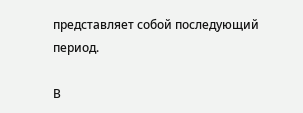представляет собой последующий период.

В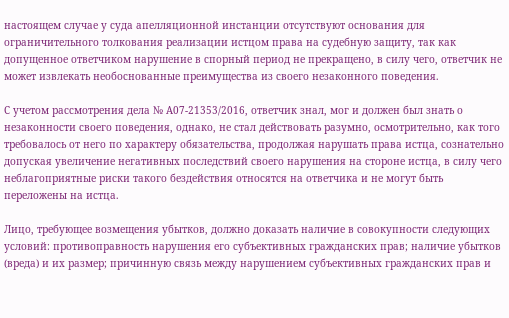настоящем случае у суда апелляционной инстанции отсутствуют основания для ограничительного толкования реализации истцом права на судебную защиту, так как допущенное ответчиком нарушение в спорный период не прекращено, в силу чего, ответчик не может извлекать необоснованные преимущества из своего незаконного поведения.

С учетом рассмотрения дела № А07-21353/2016, ответчик знал, мог и должен был знать о незаконности своего поведения, однако, не стал действовать разумно, осмотрительно, как того требовалось от него по характеру обязательства, продолжая нарушать права истца, сознательно допуская увеличение негативных последствий своего нарушения на стороне истца, в силу чего неблагоприятные риски такого бездействия относятся на ответчика и не могут быть переложены на истца.

Лицо, требующее возмещения убытков, должно доказать наличие в совокупности следующих условий: противоправность нарушения его субъективных гражданских прав; наличие убытков (вреда) и их размер; причинную связь между нарушением субъективных гражданских прав и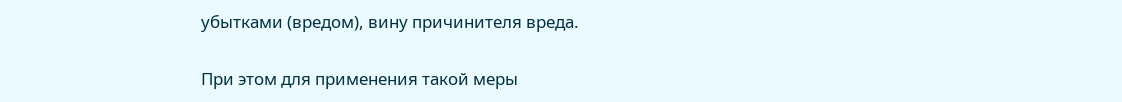убытками (вредом), вину причинителя вреда.

При этом для применения такой меры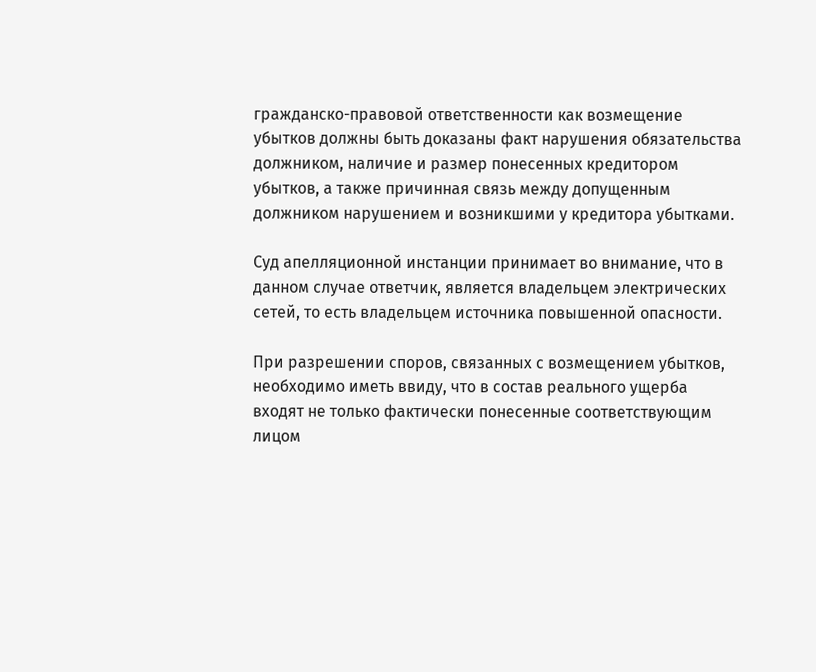гражданско-правовой ответственности как возмещение убытков должны быть доказаны факт нарушения обязательства должником, наличие и размер понесенных кредитором убытков, а также причинная связь между допущенным должником нарушением и возникшими у кредитора убытками.

Суд апелляционной инстанции принимает во внимание, что в данном случае ответчик, является владельцем электрических сетей, то есть владельцем источника повышенной опасности.

При разрешении споров, связанных с возмещением убытков, необходимо иметь ввиду, что в состав реального ущерба входят не только фактически понесенные соответствующим лицом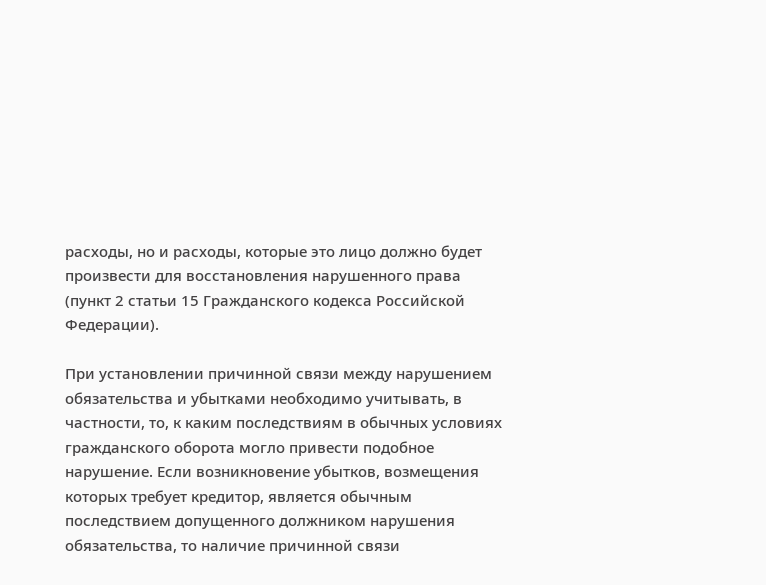расходы, но и расходы, которые это лицо должно будет произвести для восстановления нарушенного права (пункт 2 статьи 15 Гражданского кодекса Российской Федерации).

При установлении причинной связи между нарушением обязательства и убытками необходимо учитывать, в частности, то, к каким последствиям в обычных условиях гражданского оборота могло привести подобное нарушение. Если возникновение убытков, возмещения которых требует кредитор, является обычным последствием допущенного должником нарушения обязательства, то наличие причинной связи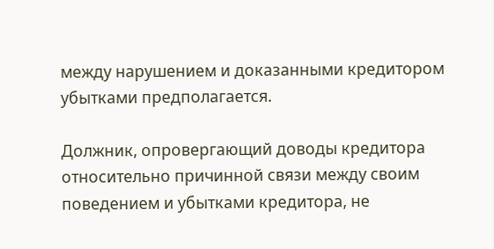между нарушением и доказанными кредитором убытками предполагается.

Должник, опровергающий доводы кредитора относительно причинной связи между своим поведением и убытками кредитора, не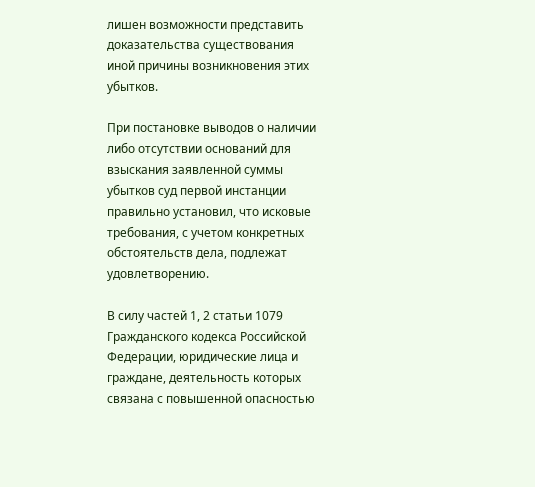лишен возможности представить доказательства существования иной причины возникновения этих убытков.

При постановке выводов о наличии либо отсутствии оснований для взыскания заявленной суммы убытков суд первой инстанции правильно установил, что исковые требования, с учетом конкретных обстоятельств дела, подлежат удовлетворению.

В силу частей 1, 2 статьи 1079 Гражданского кодекса Российской Федерации, юридические лица и граждане, деятельность которых связана с повышенной опасностью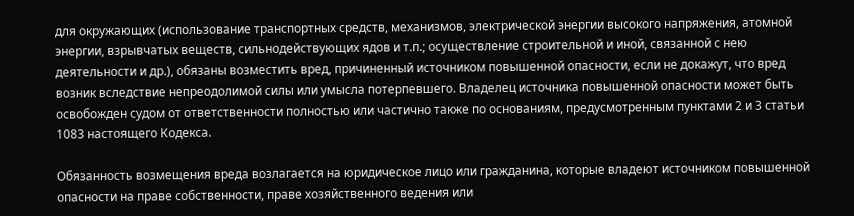для окружающих (использование транспортных средств, механизмов, электрической энергии высокого напряжения, атомной энергии, взрывчатых веществ, сильнодействующих ядов и т.п.; осуществление строительной и иной, связанной с нею деятельности и др.), обязаны возместить вред, причиненный источником повышенной опасности, если не докажут, что вред возник вследствие непреодолимой силы или умысла потерпевшего. Владелец источника повышенной опасности может быть освобожден судом от ответственности полностью или частично также по основаниям, предусмотренным пунктами 2 и 3 статьи 1083 настоящего Кодекса.

Обязанность возмещения вреда возлагается на юридическое лицо или гражданина, которые владеют источником повышенной опасности на праве собственности, праве хозяйственного ведения или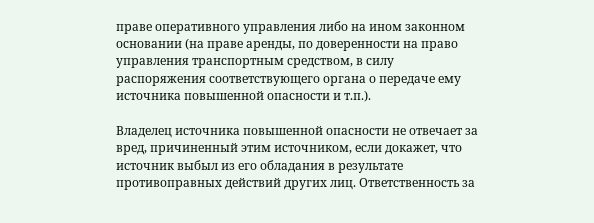праве оперативного управления либо на ином законном основании (на праве аренды, по доверенности на право управления транспортным средством, в силу распоряжения соответствующего органа о передаче ему источника повышенной опасности и т.п.).

Владелец источника повышенной опасности не отвечает за вред, причиненный этим источником, если докажет, что источник выбыл из его обладания в результате противоправных действий других лиц. Ответственность за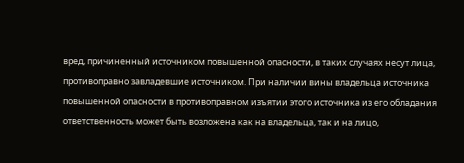вред, причиненный источником повышенной опасности, в таких случаях несут лица, противоправно завладевшие источником. При наличии вины владельца источника повышенной опасности в противоправном изъятии этого источника из его обладания ответственность может быть возложена как на владельца, так и на лицо,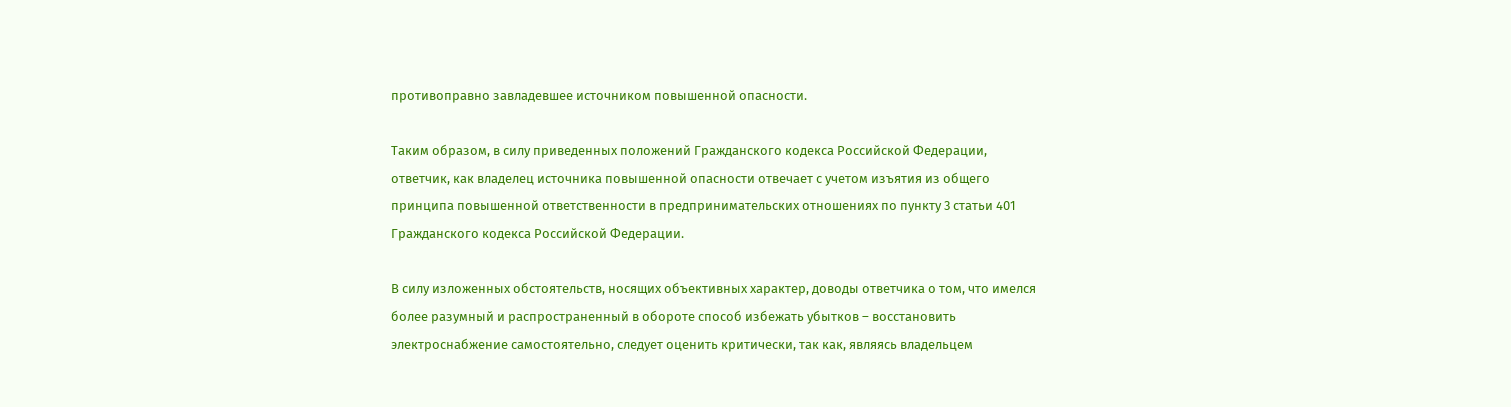противоправно завладевшее источником повышенной опасности.

Таким образом, в силу приведенных положений Гражданского кодекса Российской Федерации, ответчик, как владелец источника повышенной опасности отвечает с учетом изъятия из общего принципа повышенной ответственности в предпринимательских отношениях по пункту 3 статьи 401 Гражданского кодекса Российской Федерации.

В силу изложенных обстоятельств, носящих объективных характер, доводы ответчика о том, что имелся более разумный и распространенный в обороте способ избежать убытков – восстановить электроснабжение самостоятельно, следует оценить критически, так как, являясь владельцем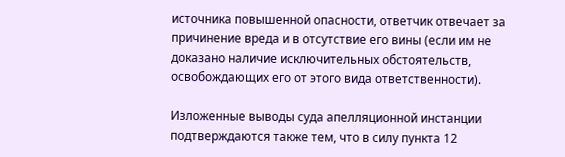источника повышенной опасности, ответчик отвечает за причинение вреда и в отсутствие его вины (если им не доказано наличие исключительных обстоятельств, освобождающих его от этого вида ответственности).

Изложенные выводы суда апелляционной инстанции подтверждаются также тем, что в силу пункта 12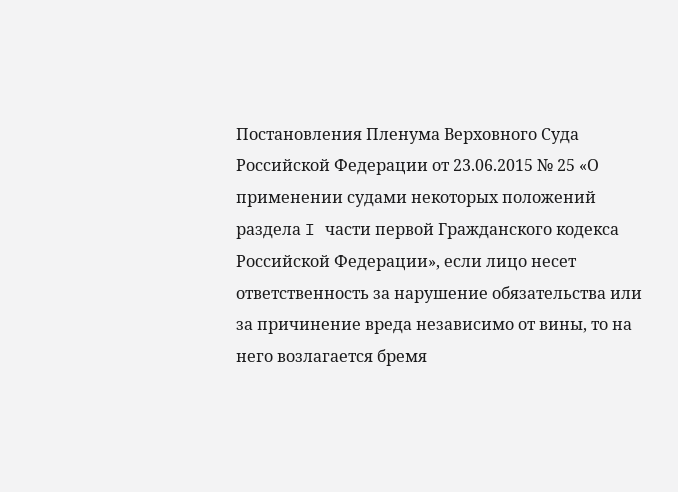Постановления Пленума Верховного Суда Российской Федерации от 23.06.2015 № 25 «О применении судами некоторых положений раздела I части первой Гражданского кодекса Российской Федерации», если лицо несет ответственность за нарушение обязательства или за причинение вреда независимо от вины, то на него возлагается бремя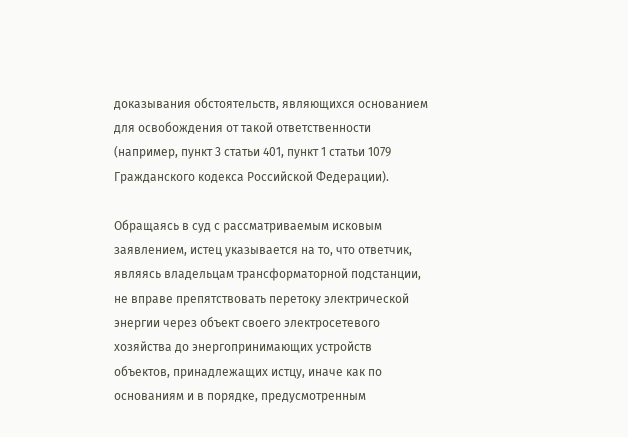доказывания обстоятельств, являющихся основанием для освобождения от такой ответственности (например, пункт 3 статьи 401, пункт 1 статьи 1079 Гражданского кодекса Российской Федерации).

Обращаясь в суд с рассматриваемым исковым заявлением, истец указывается на то, что ответчик, являясь владельцам трансформаторной подстанции, не вправе препятствовать перетоку электрической энергии через объект своего электросетевого хозяйства до энергопринимающих устройств объектов, принадлежащих истцу, иначе как по основаниям и в порядке, предусмотренным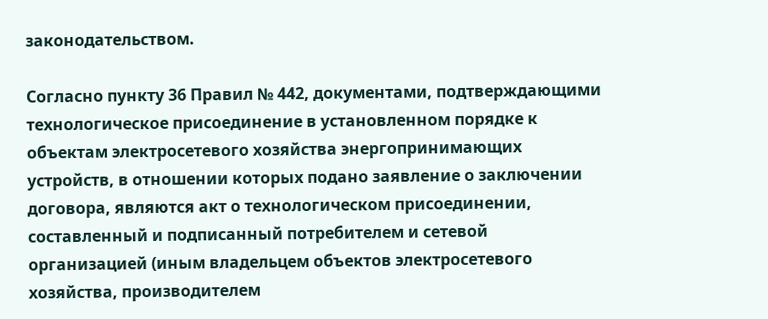законодательством.

Согласно пункту 36 Правил № 442, документами, подтверждающими технологическое присоединение в установленном порядке к объектам электросетевого хозяйства энергопринимающих устройств, в отношении которых подано заявление о заключении договора, являются акт о технологическом присоединении, составленный и подписанный потребителем и сетевой организацией (иным владельцем объектов электросетевого хозяйства, производителем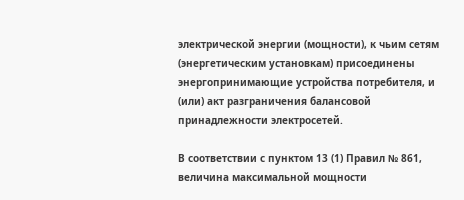электрической энергии (мощности), к чьим сетям (энергетическим установкам) присоединены энергопринимающие устройства потребителя, и (или) акт разграничения балансовой принадлежности электросетей.

В соответствии с пунктом 13 (1) Правил № 861, величина максимальной мощности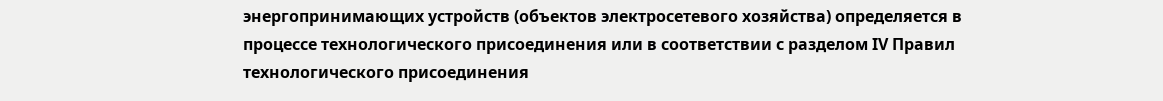энергопринимающих устройств (объектов электросетевого хозяйства) определяется в процессе технологического присоединения или в соответствии с разделом IV Правил технологического присоединения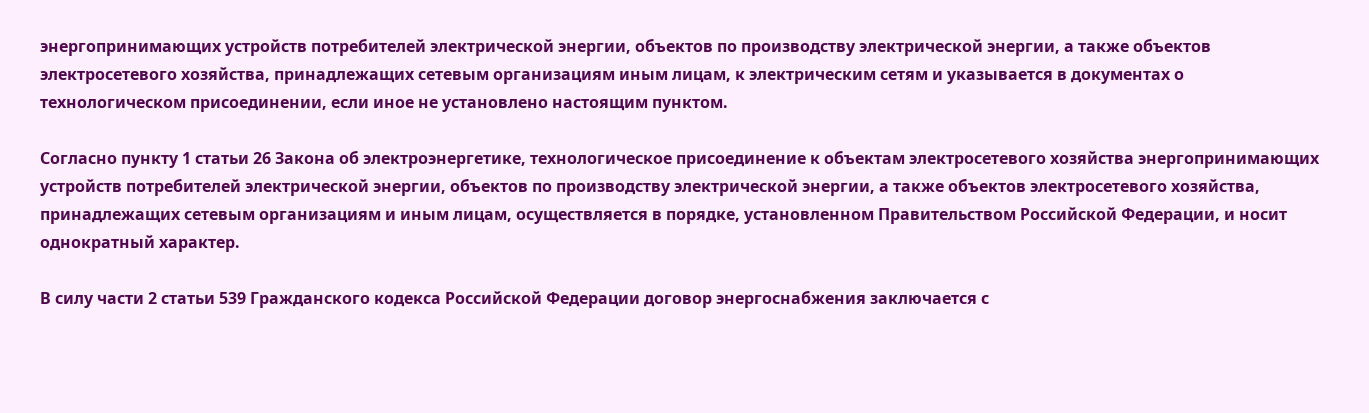энергопринимающих устройств потребителей электрической энергии, объектов по производству электрической энергии, а также объектов электросетевого хозяйства, принадлежащих сетевым организациям иным лицам, к электрическим сетям и указывается в документах о технологическом присоединении, если иное не установлено настоящим пунктом.

Согласно пункту 1 статьи 26 Закона об электроэнергетике, технологическое присоединение к объектам электросетевого хозяйства энергопринимающих устройств потребителей электрической энергии, объектов по производству электрической энергии, а также объектов электросетевого хозяйства, принадлежащих сетевым организациям и иным лицам, осуществляется в порядке, установленном Правительством Российской Федерации, и носит однократный характер.

В силу части 2 статьи 539 Гражданского кодекса Российской Федерации договор энергоснабжения заключается с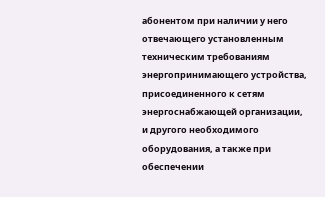абонентом при наличии у него отвечающего установленным техническим требованиям энергопринимающего устройства, присоединенного к сетям энергоснабжающей организации, и другого необходимого оборудования, а также при обеспечении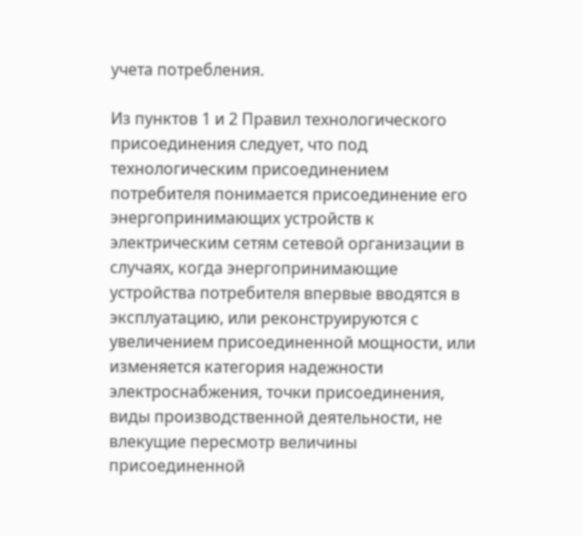учета потребления.

Из пунктов 1 и 2 Правил технологического присоединения следует, что под технологическим присоединением потребителя понимается присоединение его энергопринимающих устройств к электрическим сетям сетевой организации в случаях, когда энергопринимающие устройства потребителя впервые вводятся в эксплуатацию, или реконструируются с увеличением присоединенной мощности, или изменяется категория надежности электроснабжения, точки присоединения, виды производственной деятельности, не влекущие пересмотр величины присоединенной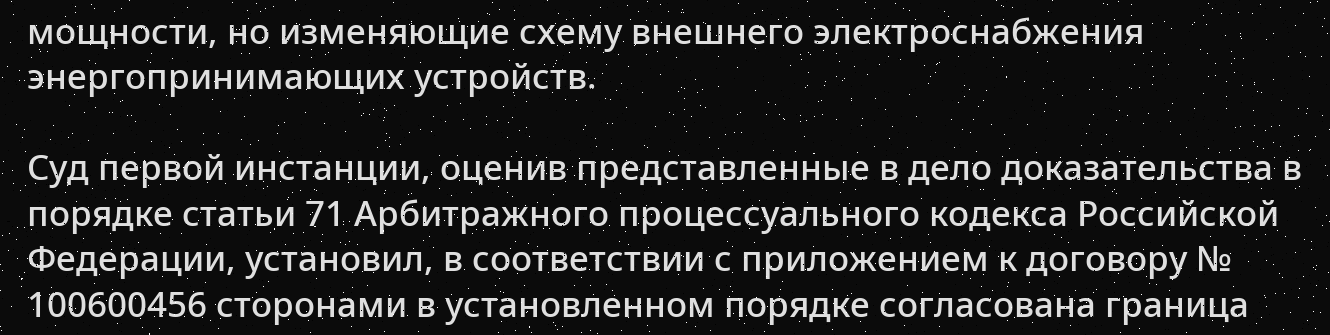мощности, но изменяющие схему внешнего электроснабжения энергопринимающих устройств.

Суд первой инстанции, оценив представленные в дело доказательства в порядке статьи 71 Арбитражного процессуального кодекса Российской Федерации, установил, в соответствии с приложением к договору № 100600456 сторонами в установленном порядке согласована граница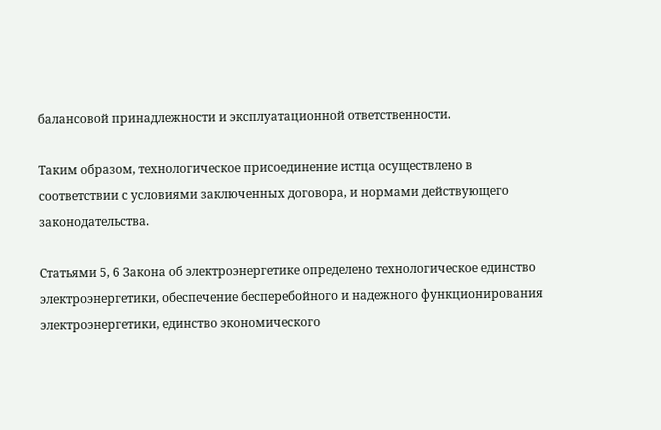балансовой принадлежности и эксплуатационной ответственности.

Таким образом, технологическое присоединение истца осуществлено в соответствии с условиями заключенных договора, и нормами действующего законодательства.

Статьями 5, 6 Закона об электроэнергетике определено технологическое единство электроэнергетики, обеспечение бесперебойного и надежного функционирования электроэнергетики, единство экономического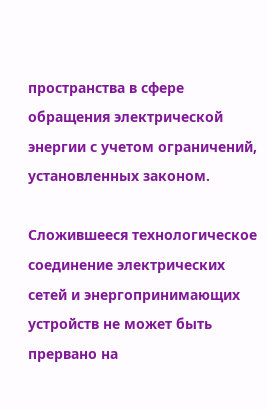пространства в сфере обращения электрической энергии с учетом ограничений, установленных законом.

Сложившееся технологическое соединение электрических сетей и энергопринимающих устройств не может быть прервано на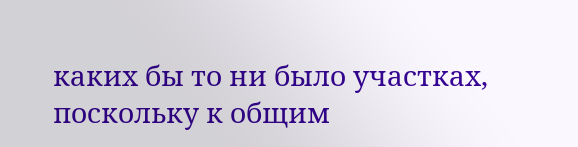каких бы то ни было участках, поскольку к общим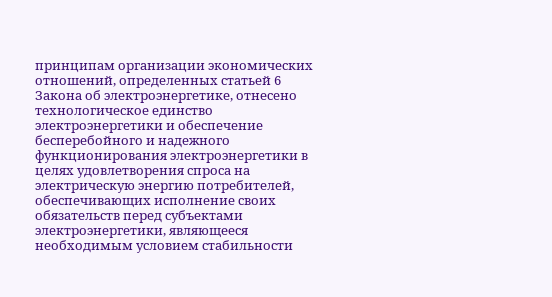принципам организации экономических отношений, определенных статьей 6 Закона об электроэнергетике, отнесено технологическое единство электроэнергетики и обеспечение бесперебойного и надежного функционирования электроэнергетики в целях удовлетворения спроса на электрическую энергию потребителей, обеспечивающих исполнение своих обязательств перед субъектами электроэнергетики, являющееся необходимым условием стабильности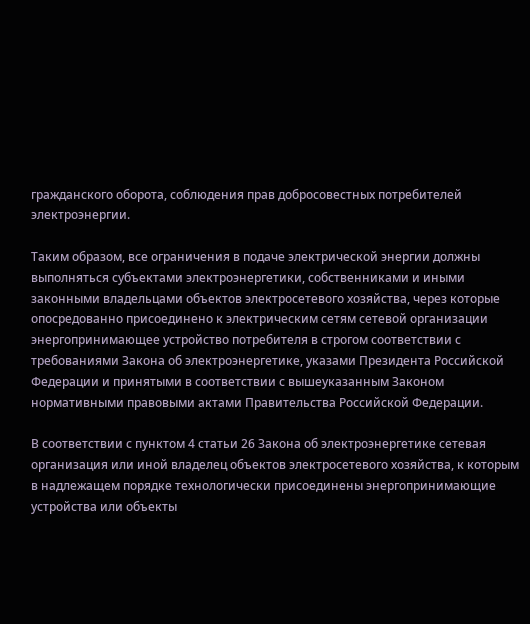гражданского оборота, соблюдения прав добросовестных потребителей электроэнергии.

Таким образом, все ограничения в подаче электрической энергии должны выполняться субъектами электроэнергетики, собственниками и иными законными владельцами объектов электросетевого хозяйства, через которые опосредованно присоединено к электрическим сетям сетевой организации энергопринимающее устройство потребителя в строгом соответствии с требованиями Закона об электроэнергетике, указами Президента Российской Федерации и принятыми в соответствии с вышеуказанным Законом нормативными правовыми актами Правительства Российской Федерации.

В соответствии с пунктом 4 статьи 26 Закона об электроэнергетике сетевая организация или иной владелец объектов электросетевого хозяйства, к которым в надлежащем порядке технологически присоединены энергопринимающие устройства или объекты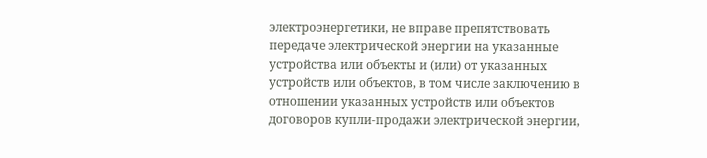электроэнергетики, не вправе препятствовать передаче электрической энергии на указанные устройства или объекты и (или) от указанных устройств или объектов, в том числе заключению в отношении указанных устройств или объектов договоров купли-продажи электрической энергии,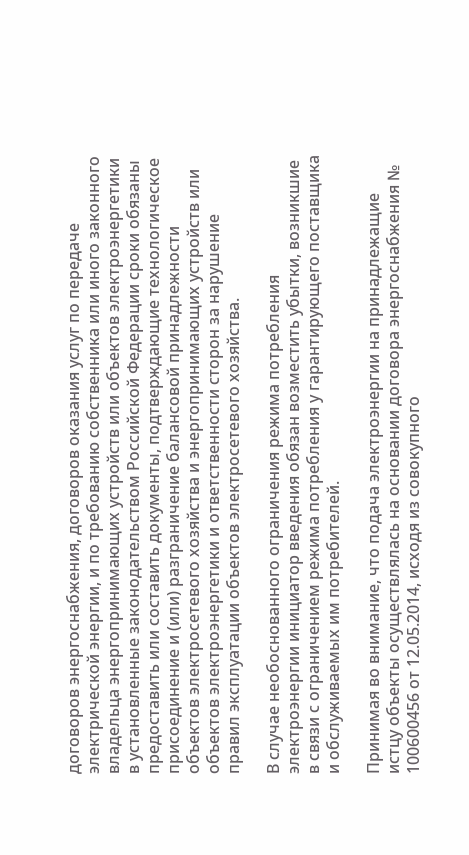договоров энергоснабжения, договоров оказания услуг по передаче электрической энергии, и по требованию собственника или иного законного владельца энергопринимающих устройств или объектов электроэнергетики в установленные законодательством Российской Федерации сроки обязаны предоставить или составить документы, подтверждающие технологическое присоединение и (или) разграничение балансовой принадлежности объектов электросетевого хозяйства и энергопринимающих устройств или объектов электроэнергетики и ответственности сторон за нарушение правил эксплуатации объектов электросетевого хозяйства.

В случае необоснованного ограничения режима потребления электроэнергии инициатор введения обязан возместить убытки, возникшие в связи с ограничением режима потребления у гарантирующего поставщика и обслуживаемых им потребителей.

Принимая во внимание, что подача электроэнергии на принадлежащие истцу объекты осуществлялась на основании договора энергоснабжения № 100600456 от 12.05.2014, исходя из совокупного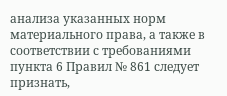анализа указанных норм материального права, а также в соответствии с требованиями пункта 6 Правил № 861 следует признать,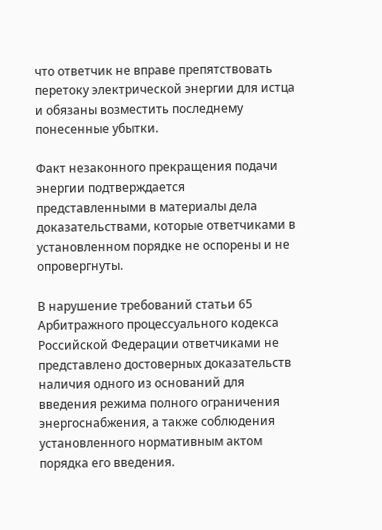что ответчик не вправе препятствовать перетоку электрической энергии для истца и обязаны возместить последнему понесенные убытки.

Факт незаконного прекращения подачи энергии подтверждается представленными в материалы дела доказательствами, которые ответчиками в установленном порядке не оспорены и не опровергнуты.

В нарушение требований статьи 65 Арбитражного процессуального кодекса Российской Федерации ответчиками не представлено достоверных доказательств наличия одного из оснований для введения режима полного ограничения энергоснабжения, а также соблюдения установленного нормативным актом порядка его введения.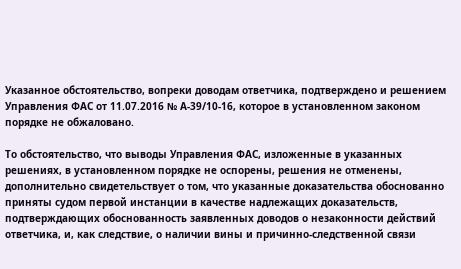Указанное обстоятельство, вопреки доводам ответчика, подтверждено и решением Управления ФАС от 11.07.2016 № А-39/10-16, которое в установленном законом порядке не обжаловано.

То обстоятельство, что выводы Управления ФАС, изложенные в указанных решениях, в установленном порядке не оспорены, решения не отменены, дополнительно свидетельствует о том, что указанные доказательства обоснованно приняты судом первой инстанции в качестве надлежащих доказательств, подтверждающих обоснованность заявленных доводов о незаконности действий ответчика, и, как следствие, о наличии вины и причинно-следственной связи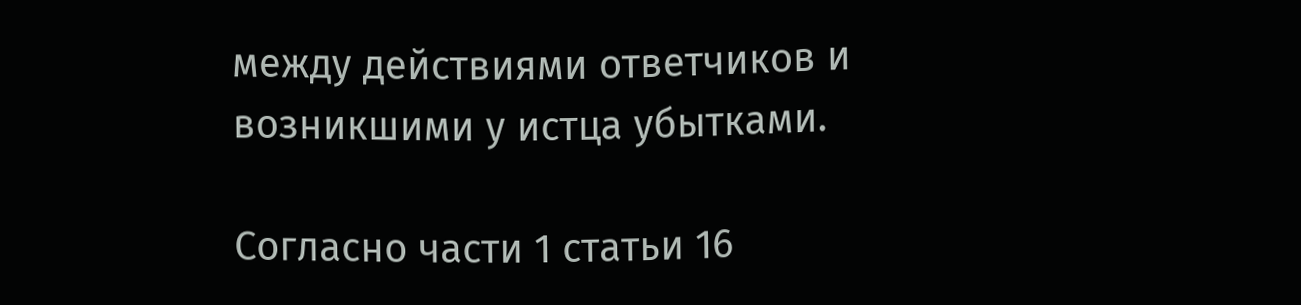между действиями ответчиков и возникшими у истца убытками.

Согласно части 1 статьи 16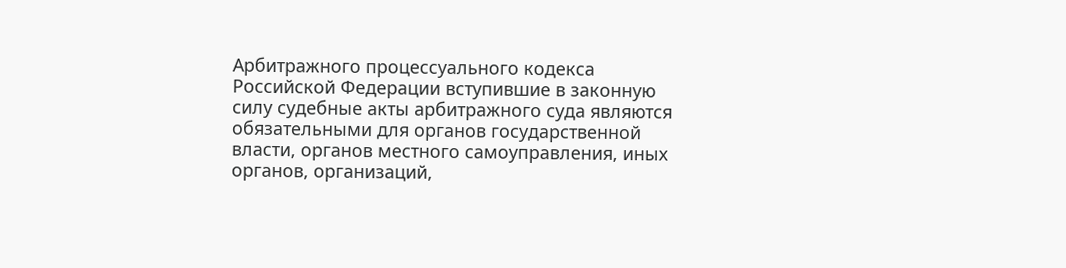Арбитражного процессуального кодекса Российской Федерации вступившие в законную силу судебные акты арбитражного суда являются обязательными для органов государственной власти, органов местного самоуправления, иных органов, организаций,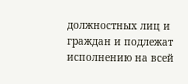должностных лиц и граждан и подлежат исполнению на всей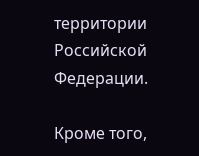территории Российской Федерации.

Кроме того,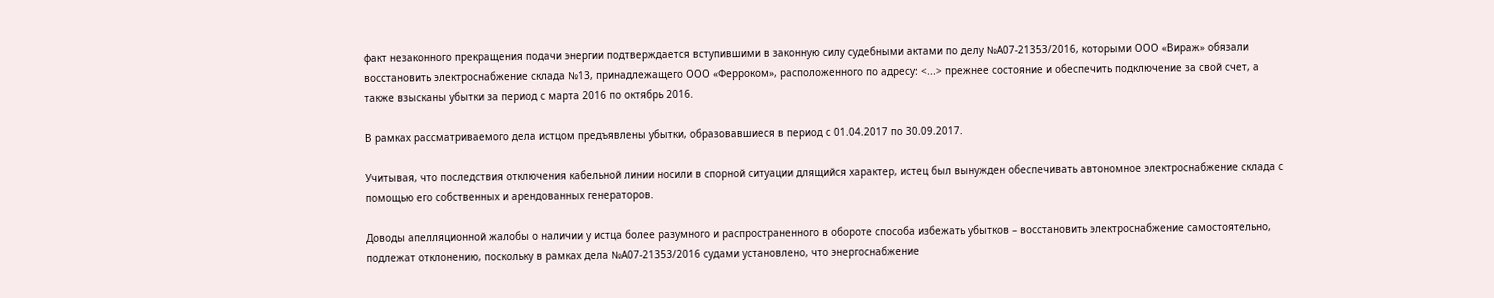факт незаконного прекращения подачи энергии подтверждается вступившими в законную силу судебными актами по делу №А07-21353/2016, которыми ООО «Вираж» обязали восстановить электроснабжение склада №13, принадлежащего ООО «Ферроком», расположенного по адресу: <...> прежнее состояние и обеспечить подключение за свой счет, а также взысканы убытки за период с марта 2016 по октябрь 2016.

В рамках рассматриваемого дела истцом предъявлены убытки, образовавшиеся в период с 01.04.2017 по 30.09.2017.

Учитывая, что последствия отключения кабельной линии носили в спорной ситуации длящийся характер, истец был вынужден обеспечивать автономное электроснабжение склада с помощью его собственных и арендованных генераторов.

Доводы апелляционной жалобы о наличии у истца более разумного и распространенного в обороте способа избежать убытков – восстановить электроснабжение самостоятельно, подлежат отклонению, поскольку в рамках дела №А07-21353/2016 судами установлено, что энергоснабжение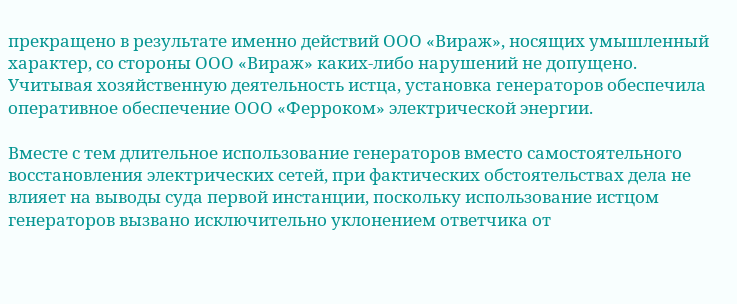прекращено в результате именно действий ООО «Вираж», носящих умышленный характер, со стороны ООО «Вираж» каких-либо нарушений не допущено. Учитывая хозяйственную деятельность истца, установка генераторов обеспечила оперативное обеспечение ООО «Ферроком» электрической энергии.

Вместе с тем длительное использование генераторов вместо самостоятельного восстановления электрических сетей, при фактических обстоятельствах дела не влияет на выводы суда первой инстанции, поскольку использование истцом генераторов вызвано исключительно уклонением ответчика от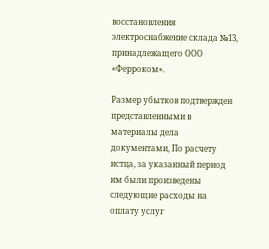восстановления электроснабжение склада №13, принадлежащего ООО «Ферроком».

Размер убытков подтвержден представленными в материалы дела документами, По расчету истца, за указанный период им были произведены следующие расходы на оплату услуг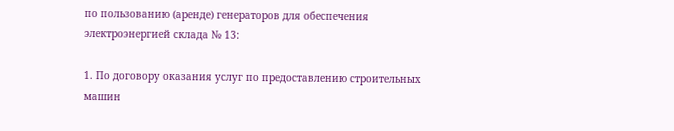по пользованию (аренде) генераторов для обеспечения электроэнергией склада № 13:

1. По договору оказания услуг по предоставлению строительных машин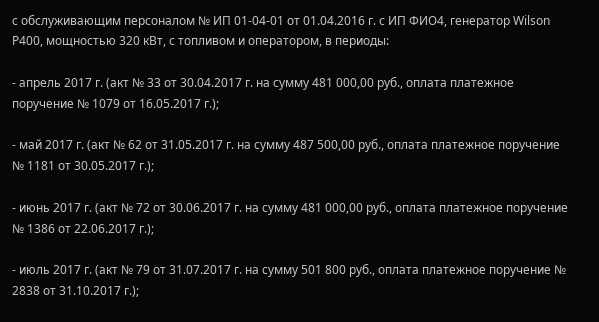с обслуживающим персоналом № ИП 01-04-01 от 01.04.2016 г. с ИП ФИО4, генератор Wilson P400, мощностью 320 кВт, с топливом и оператором, в периоды:

- апрель 2017 г. (акт № 33 от 30.04.2017 г. на сумму 481 000,00 руб., оплата платежное поручение № 1079 от 16.05.2017 г.);

- май 2017 г. (акт № 62 от 31.05.2017 г. на сумму 487 500,00 руб., оплата платежное поручение № 1181 от 30.05.2017 г.);

- июнь 2017 г. (акт № 72 от 30.06.2017 г. на сумму 481 000,00 руб., оплата платежное поручение № 1386 от 22.06.2017 г.);

- июль 2017 г. (акт № 79 от 31.07.2017 г. на сумму 501 800 руб., оплата платежное поручение № 2838 от 31.10.2017 г.);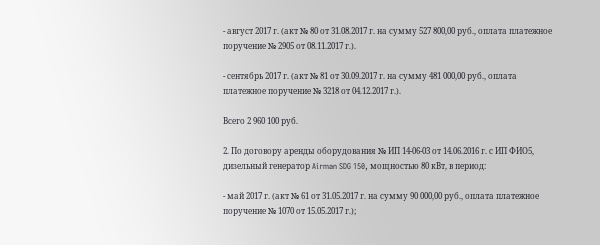- август 2017 г. (акт № 80 от 31.08.2017 г. на сумму 527 800,00 руб., оплата платежное поручение № 2905 от 08.11.2017 г.).

- сентябрь 2017 г. (акт № 81 от 30.09.2017 г. на сумму 481 000,00 руб., оплата платежное поручение № 3218 от 04.12.2017 г.).

Всего 2 960 100 руб.

2. По договору аренды оборудования № ИП 14-06-03 от 14.06.2016 г. с ИП ФИО5, дизельный генератор Airman SDG 150, мощностью 80 кВт, в период:

- май 2017 г. (акт № 61 от 31.05.2017 г. на сумму 90 000,00 руб., оплата платежное поручение № 1070 от 15.05.2017 г.);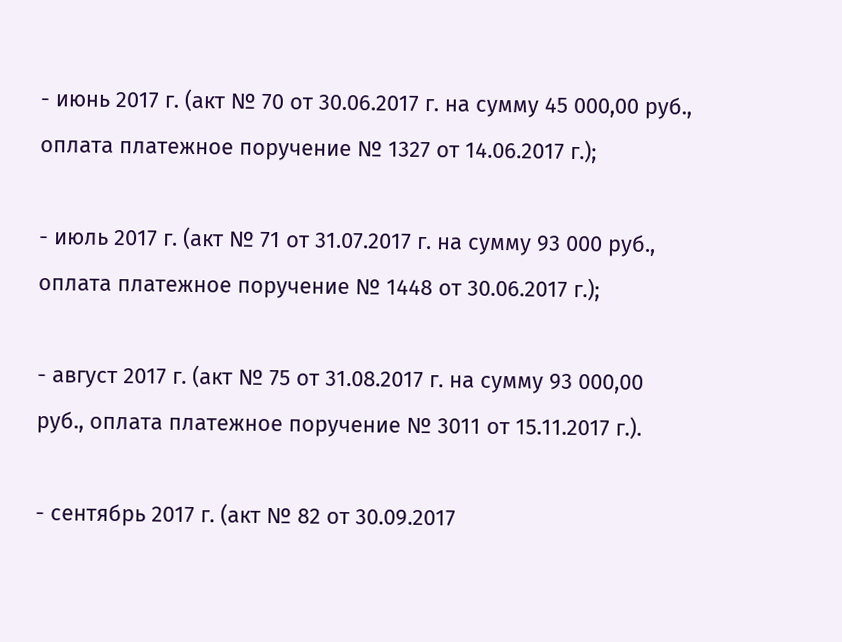- июнь 2017 г. (акт № 70 от 30.06.2017 г. на сумму 45 000,00 руб., оплата платежное поручение № 1327 от 14.06.2017 г.);

- июль 2017 г. (акт № 71 от 31.07.2017 г. на сумму 93 000 руб., оплата платежное поручение № 1448 от 30.06.2017 г.);

- август 2017 г. (акт № 75 от 31.08.2017 г. на сумму 93 000,00 руб., оплата платежное поручение № 3011 от 15.11.2017 г.).

- сентябрь 2017 г. (акт № 82 от 30.09.2017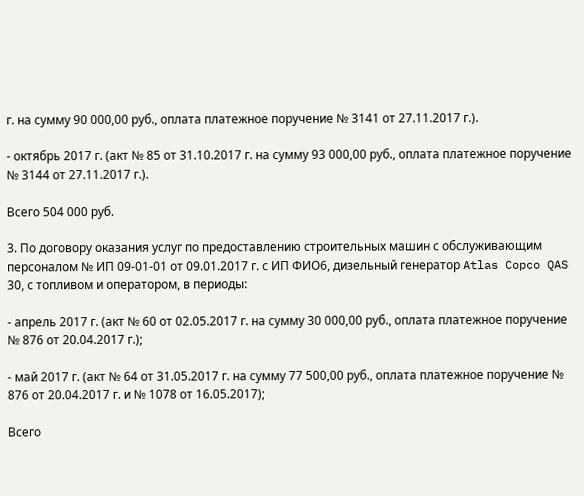г. на сумму 90 000,00 руб., оплата платежное поручение № 3141 от 27.11.2017 г.).

- октябрь 2017 г. (акт № 85 от 31.10.2017 г. на сумму 93 000,00 руб., оплата платежное поручение № 3144 от 27.11.2017 г.).

Всего 504 000 руб.

3. По договору оказания услуг по предоставлению строительных машин с обслуживающим персоналом № ИП 09-01-01 от 09.01.2017 г. с ИП ФИО6, дизельный генератор Atlas Copco QAS 30, с топливом и оператором, в периоды:

- апрель 2017 г. (акт № 60 от 02.05.2017 г. на сумму 30 000,00 руб., оплата платежное поручение № 876 от 20.04.2017 г.);

- май 2017 г. (акт № 64 от 31.05.2017 г. на сумму 77 500,00 руб., оплата платежное поручение № 876 от 20.04.2017 г. и № 1078 от 16.05.2017);

Всего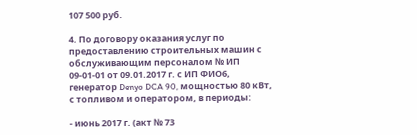107 500 руб.

4. По договору оказания услуг по предоставлению строительных машин с обслуживающим персоналом № ИП 09-01-01 от 09.01.2017 г. с ИП ФИО6, генератор Denyo DCA 90, мощностью 80 кВт, с топливом и оператором, в периоды:

- июнь 2017 г. (акт № 73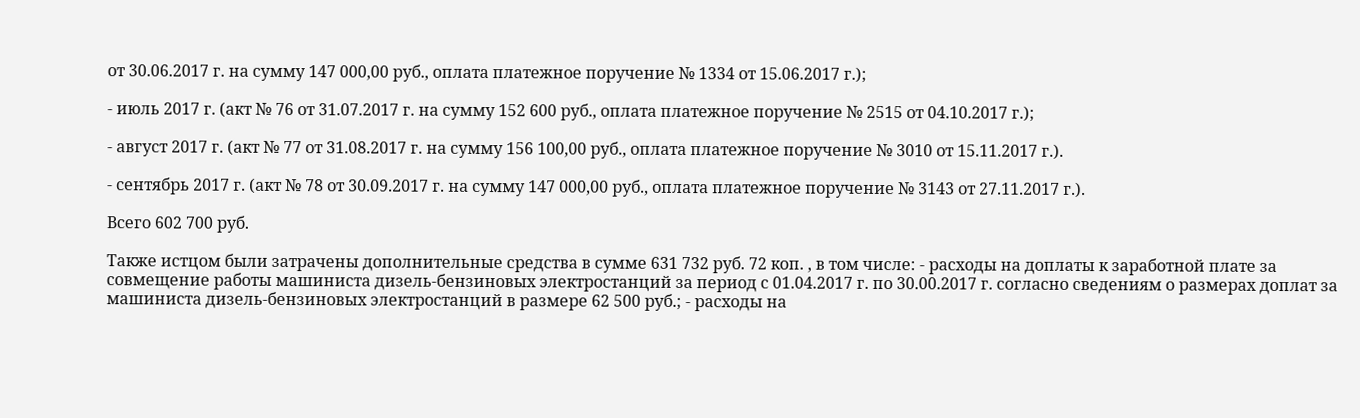от 30.06.2017 г. на сумму 147 000,00 руб., оплата платежное поручение № 1334 от 15.06.2017 г.);

- июль 2017 г. (акт № 76 от 31.07.2017 г. на сумму 152 600 руб., оплата платежное поручение № 2515 от 04.10.2017 г.);

- август 2017 г. (акт № 77 от 31.08.2017 г. на сумму 156 100,00 руб., оплата платежное поручение № 3010 от 15.11.2017 г.).

- сентябрь 2017 г. (акт № 78 от 30.09.2017 г. на сумму 147 000,00 руб., оплата платежное поручение № 3143 от 27.11.2017 г.).

Всего 602 700 руб.

Также истцом были затрачены дополнительные средства в сумме 631 732 руб. 72 коп. , в том числе: - расходы на доплаты к заработной плате за совмещение работы машиниста дизель-бензиновых электростанций за период с 01.04.2017 г. по 30.00.2017 г. согласно сведениям о размерах доплат за машиниста дизель-бензиновых электростанций в размере 62 500 руб.; - расходы на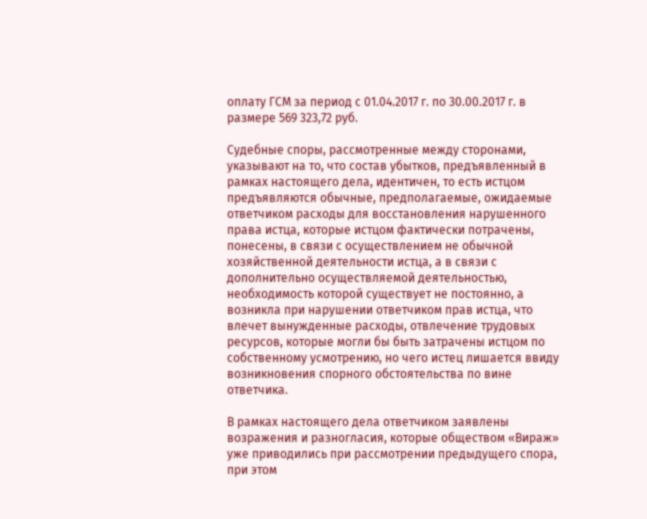оплату ГСМ за период с 01.04.2017 г. по 30.00.2017 г. в размере 569 323,72 руб.

Судебные споры, рассмотренные между сторонами, указывают на то, что состав убытков, предъявленный в рамках настоящего дела, идентичен, то есть истцом предъявляются обычные, предполагаемые, ожидаемые ответчиком расходы для восстановления нарушенного права истца, которые истцом фактически потрачены, понесены, в связи с осуществлением не обычной хозяйственной деятельности истца, а в связи с дополнительно осуществляемой деятельностью, необходимость которой существует не постоянно, а возникла при нарушении ответчиком прав истца, что влечет вынужденные расходы, отвлечение трудовых ресурсов, которые могли бы быть затрачены истцом по собственному усмотрению, но чего истец лишается ввиду возникновения спорного обстоятельства по вине ответчика.

В рамках настоящего дела ответчиком заявлены возражения и разногласия, которые обществом «Вираж» уже приводились при рассмотрении предыдущего спора, при этом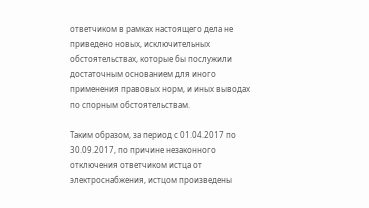ответчиком в рамках настоящего дела не приведено новых, исключительных обстоятельствах, которые бы послужили достаточным основанием для иного применения правовых норм, и иных выводах по спорным обстоятельствам.

Таким образом, за период с 01.04.2017 по 30.09.2017, по причине незаконного отключения ответчиком истца от электроснабжения, истцом произведены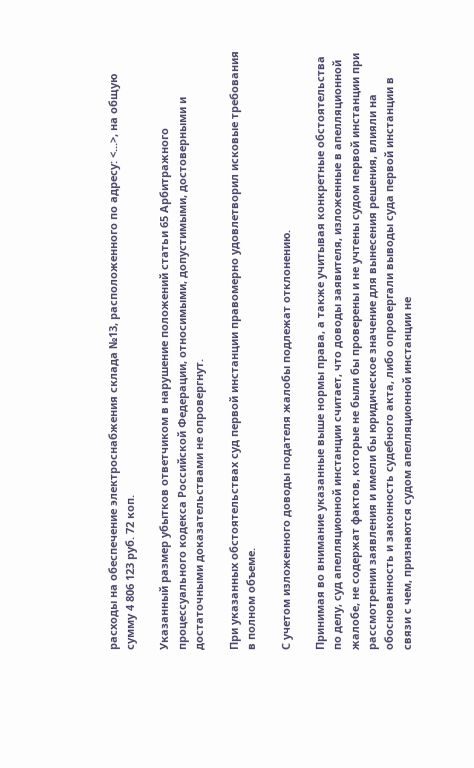расходы на обеспечение электроснабжения склада №13, расположенного по адресу: <...>, на общую сумму 4 806 123 руб. 72 коп.

Указанный размер убытков ответчиком в нарушение положений статьи 65 Арбитражного процессуального кодекса Российской Федерации, относимыми, допустимыми, достоверными и достаточными доказательствами не опровергнут.

При указанных обстоятельствах суд первой инстанции правомерно удовлетворил исковые требования в полном объеме.

С учетом изложенного доводы подателя жалобы подлежат отклонению.

Принимая во внимание указанные выше нормы права, а также учитывая конкретные обстоятельства по делу, суд апелляционной инстанции считает, что доводы заявителя, изложенные в апелляционной жалобе, не содержат фактов, которые не были бы проверены и не учтены судом первой инстанции при рассмотрении заявления и имели бы юридическое значение для вынесения решения, влияли на обоснованность и законность судебного акта, либо опровергали выводы суда первой инстанции в связи с чем, признаются судом апелляционной инстанции не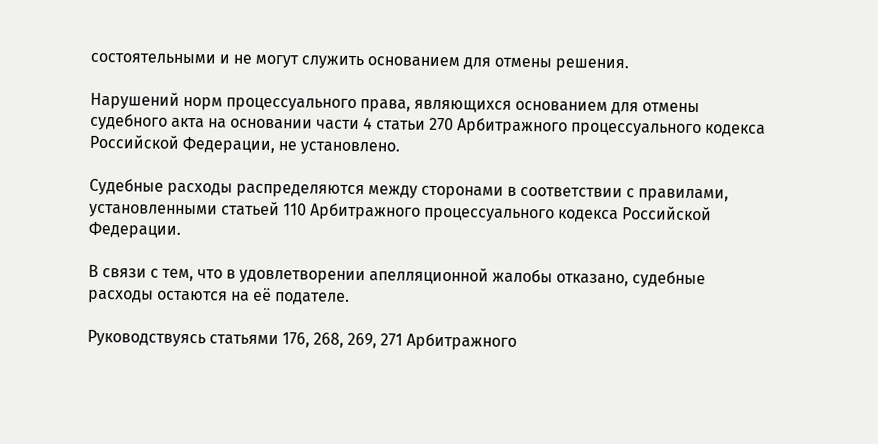состоятельными и не могут служить основанием для отмены решения.

Нарушений норм процессуального права, являющихся основанием для отмены судебного акта на основании части 4 статьи 270 Арбитражного процессуального кодекса Российской Федерации, не установлено.

Судебные расходы распределяются между сторонами в соответствии с правилами, установленными статьей 110 Арбитражного процессуального кодекса Российской Федерации.

В связи с тем, что в удовлетворении апелляционной жалобы отказано, судебные расходы остаются на её подателе.

Руководствуясь статьями 176, 268, 269, 271 Арбитражного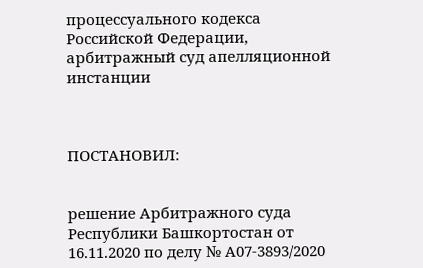процессуального кодекса Российской Федерации, арбитражный суд апелляционной инстанции



ПОСТАНОВИЛ:


решение Арбитражного суда Республики Башкортостан от 16.11.2020 по делу № А07-3893/2020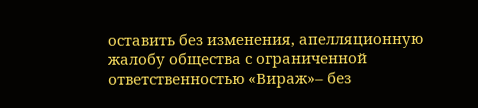оставить без изменения, апелляционную жалобу общества с ограниченной ответственностью «Вираж»– без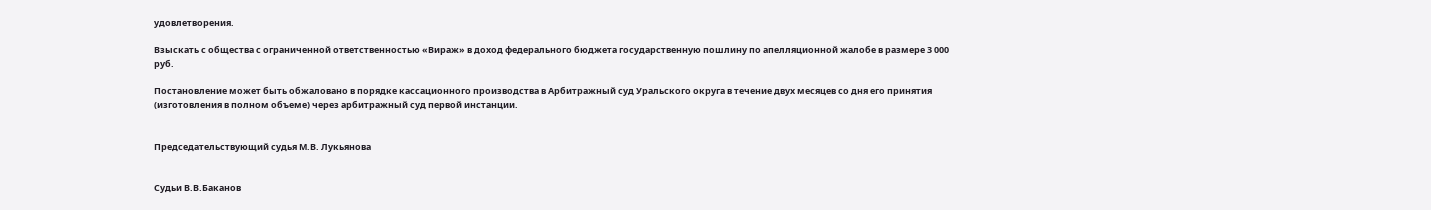удовлетворения.

Взыскать с общества с ограниченной ответственностью «Вираж» в доход федерального бюджета государственную пошлину по апелляционной жалобе в размере 3 000 руб.

Постановление может быть обжаловано в порядке кассационного производства в Арбитражный суд Уральского округа в течение двух месяцев со дня его принятия (изготовления в полном объеме) через арбитражный суд первой инстанции.


Председательствующий судья М.В. Лукьянова


Судьи В.В.Баканов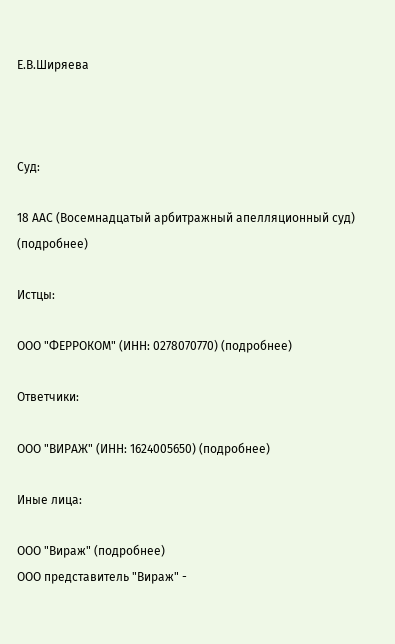Е.В.Ширяева



Суд:

18 ААС (Восемнадцатый арбитражный апелляционный суд) (подробнее)

Истцы:

ООО "ФЕРРОКОМ" (ИНН: 0278070770) (подробнее)

Ответчики:

ООО "ВИРАЖ" (ИНН: 1624005650) (подробнее)

Иные лица:

ООО "Вираж" (подробнее)
ООО представитель "Вираж" -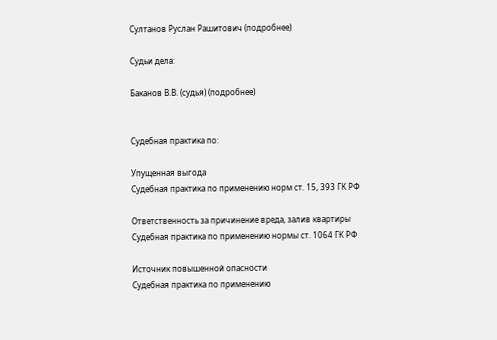Султанов Руслан Рашитович (подробнее)

Судьи дела:

Баканов В.В. (судья) (подробнее)


Судебная практика по:

Упущенная выгода
Судебная практика по применению норм ст. 15, 393 ГК РФ

Ответственность за причинение вреда, залив квартиры
Судебная практика по применению нормы ст. 1064 ГК РФ

Источник повышенной опасности
Судебная практика по применению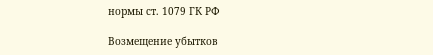нормы ст. 1079 ГК РФ

Возмещение убытков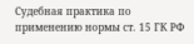Судебная практика по применению нормы ст. 15 ГК РФ